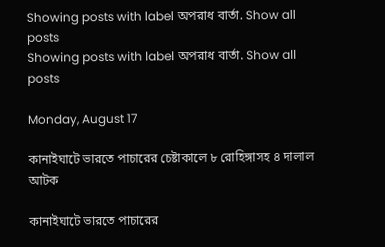Showing posts with label অপরাধ বার্তা. Show all posts
Showing posts with label অপরাধ বার্তা. Show all posts

Monday, August 17

কানাইঘাটে ভারতে পাচারের চেষ্টাকালে ৮ রোহিঙ্গাসহ ৪ দালাল আটক

কানাইঘাটে ভারতে পাচারের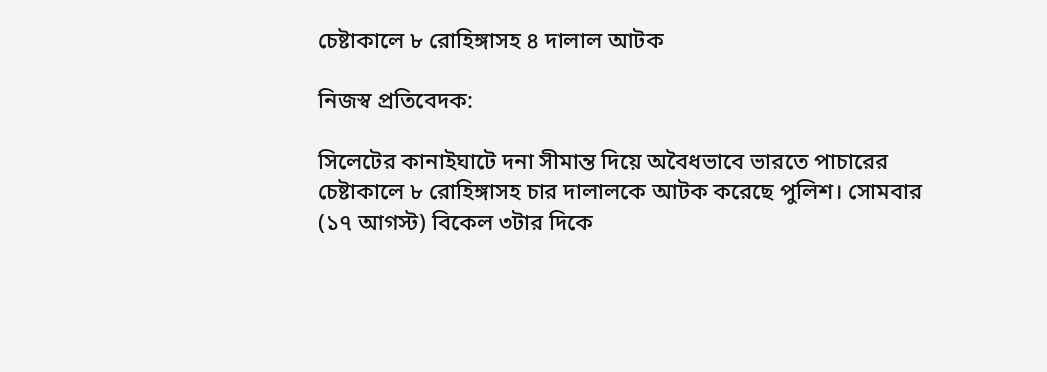চেষ্টাকালে ৮ রোহিঙ্গাসহ ৪ দালাল আটক

নিজস্ব প্রতিবেদক:

সিলেটের কানাইঘাটে দনা সীমান্ত দিয়ে অবৈধভাবে ভারতে পাচারের চেষ্টাকালে ৮ রোহিঙ্গাসহ চার দালালকে আটক করেছে পুলিশ। সোমবার (১৭ আগস্ট) বিকেল ৩টার দিকে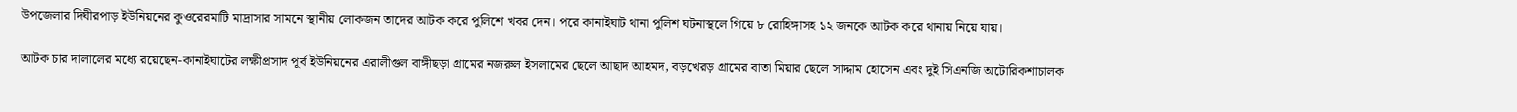উপজেলার দিঘীরপাড় ইউনিয়নের কুওরেরমাটি মাদ্রাসার সামনে স্থানীয় লোকজন তাদের আটক করে পুলিশে খবর দেন। পরে কানাইঘাট থানা পুলিশ ঘটনাস্থলে গিয়ে ৮ রোহিঙ্গাসহ ১২ জনকে আটক করে থানায় নিয়ে যায়।

আটক চার দালালের মধ্যে রয়েছেন-কানাইঘাটের লক্ষীপ্রসাদ পূর্ব ইউনিয়নের এরালীগুল বাঙ্গীছড়া গ্রামের নজরুল ইসলামের ছেলে আছাদ আহমদ, বড়খেরড় গ্রামের বাতা মিয়ার ছেলে সাদ্দাম হোসেন এবং দুই সিএনজি অটোরিকশাচালক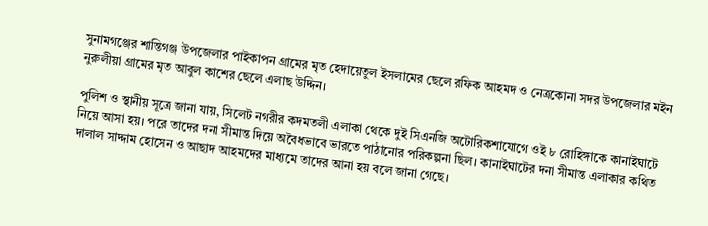সুনামগঞ্জের শান্তিগঞ্জ উপজেলার পাইকাপন গ্রামের মৃত হেদায়েতুল ইসলামের ছেলে রফিক আহমদ ও নেত্রকোনা সদর উপজেলার মইন নুরুলীয়া গ্রামের মৃত আবুল কাশের ছেলে এলাছ উদ্দিন।

পুলিশ ও স্থানীয় সূত্রে জানা যায়, সিলেট নগরীর কদমতলী এলাকা থেকে দুই সিএনজি অটোরিকশাযোগে ওই ৮ রোহিঙ্গাকে কানাইঘাটে নিয়ে আসা হয়। পরে তাদের দনা সীমান্ত দিয়ে অবৈধভাবে ভারতে পাঠানোর পরিকল্পনা ছিল। কানাইঘাটের দনা সীমান্ত এলাকার কথিত দালাল সাদ্দাম হোসেন ও আছাদ আহমদের মাধ্যমে তাদের আনা হয় বলে জানা গেছে।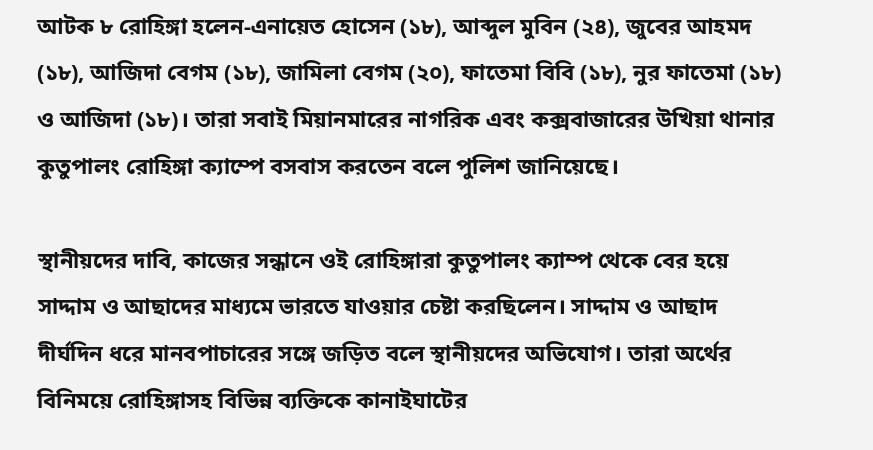আটক ৮ রোহিঙ্গা হলেন-এনায়েত হোসেন (১৮), আব্দুল মুবিন (২৪), জুবের আহমদ (১৮), আজিদা বেগম (১৮), জামিলা বেগম (২০), ফাতেমা বিবি (১৮), নুর ফাতেমা (১৮) ও আজিদা (১৮)। তারা সবাই মিয়ানমারের নাগরিক এবং কক্সবাজারের উখিয়া থানার কুতুপালং রোহিঙ্গা ক্যাম্পে বসবাস করতেন বলে পুলিশ জানিয়েছে।

স্থানীয়দের দাবি, কাজের সন্ধানে ওই রোহিঙ্গারা কুতুপালং ক্যাম্প থেকে বের হয়ে সাদ্দাম ও আছাদের মাধ্যমে ভারতে যাওয়ার চেষ্টা করছিলেন। সাদ্দাম ও আছাদ দীর্ঘদিন ধরে মানবপাচারের সঙ্গে জড়িত বলে স্থানীয়দের অভিযোগ। তারা অর্থের বিনিময়ে রোহিঙ্গাসহ বিভিন্ন ব্যক্তিকে কানাইঘাটের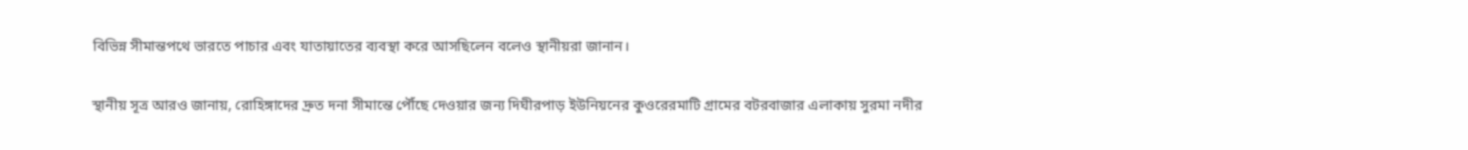বিভিন্ন সীমান্তপথে ভারতে পাচার এবং যাতায়াতের ব্যবস্থা করে আসছিলেন বলেও স্থানীয়রা জানান।

স্থানীয় সূত্র আরও জানায়, রোহিঙ্গাদের দ্রুত দনা সীমান্তে পৌঁছে দেওয়ার জন্য দিঘীরপাড় ইউনিয়নের কুওরেরমাটি গ্রামের বটরবাজার এলাকায় সুরমা নদীর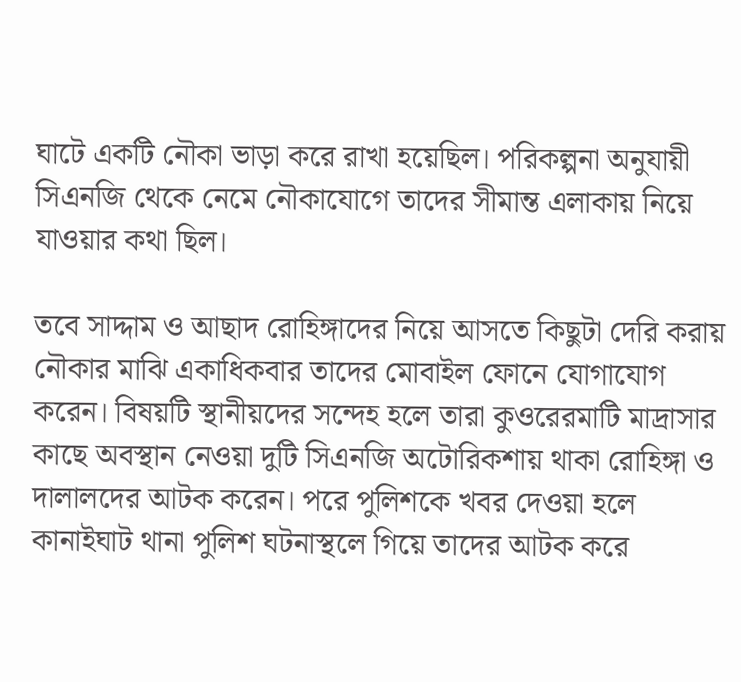ঘাটে একটি নৌকা ভাড়া করে রাখা হয়েছিল। পরিকল্পনা অনুযায়ী সিএনজি থেকে নেমে নৌকাযোগে তাদের সীমান্ত এলাকায় নিয়ে যাওয়ার কথা ছিল।

তবে সাদ্দাম ও আছাদ রোহিঙ্গাদের নিয়ে আসতে কিছুটা দেরি করায় নৌকার মাঝি একাধিকবার তাদের মোবাইল ফোনে যোগাযোগ করেন। বিষয়টি স্থানীয়দের সন্দেহ হলে তারা কুওরেরমাটি মাদ্রাসার কাছে অবস্থান নেওয়া দুটি সিএনজি অটোরিকশায় থাকা রোহিঙ্গা ও দালালদের আটক করেন। পরে পুলিশকে খবর দেওয়া হলে কানাইঘাট থানা পুলিশ ঘটনাস্থলে গিয়ে তাদের আটক করে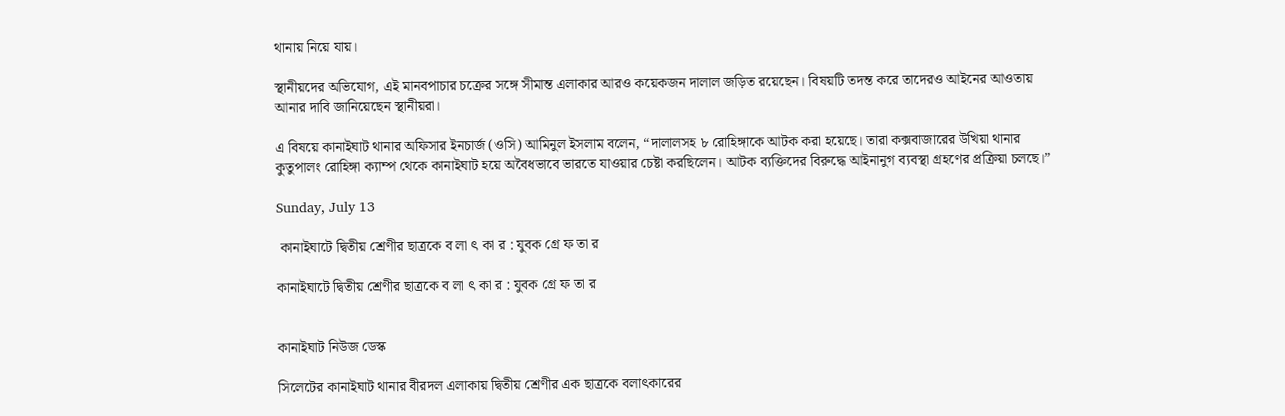থানায় নিয়ে যায়।

স্থানীয়দের অভিযোগ, এই মানবপাচার চক্রের সঙ্গে সীমান্ত এলাকার আরও কয়েকজন দালাল জড়িত রয়েছেন। বিষয়টি তদন্ত করে তাদেরও আইনের আওতায় আনার দাবি জানিয়েছেন স্থানীয়রা।

এ বিষয়ে কানাইঘাট থানার অফিসার ইনচার্জ (ওসি) আমিনুল ইসলাম বলেন, “দালালসহ ৮ রোহিঙ্গাকে আটক করা হয়েছে। তারা কক্সবাজারের উখিয়া থানার কুতুপালং রোহিঙ্গা ক্যাম্প থেকে কানাইঘাট হয়ে অবৈধভাবে ভারতে যাওয়ার চেষ্টা করছিলেন। আটক ব্যক্তিদের বিরুদ্ধে আইনানুগ ব্যবস্থা গ্রহণের প্রক্রিয়া চলছে।”

Sunday, July 13

 কানাইঘাটে দ্বিতীয় শ্রেণীর ছাত্রকে ব লা ৎ কা র : যুবক গ্রে ফ তা র

কানাইঘাটে দ্বিতীয় শ্রেণীর ছাত্রকে ব লা ৎ কা র : যুবক গ্রে ফ তা র


কানাইঘাট নিউজ ডেস্ক

সিলেটের কানাইঘাট থানার বীরদল এলাকায় দ্বিতীয় শ্রেণীর এক ছাত্রকে বলাৎকারের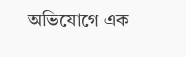অভিযোগে এক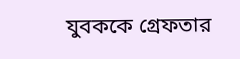যুবককে গ্রেফতার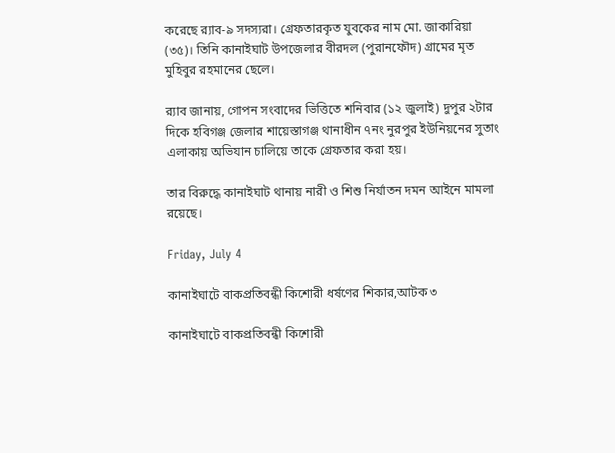করেছে র‌্যাব-৯ সদস্যরা। গ্রেফতারকৃত যুবকের নাম মো. জাকারিয়া (৩৫)। তিনি কানাইঘাট উপজেলার বীরদল (পুরানফৌদ) গ্রামের মৃত মুহিবুর রহমানের ছেলে।

র‌্যাব জানায়, গোপন সংবাদের ভিত্তিতে শনিবার (১২ জুলাই) দুপুর ২টার দিকে হবিগঞ্জ জেলার শায়েস্তাগঞ্জ থানাধীন ৭নং নুরপুর ইউনিয়নের সুতাং এলাকায় অভিযান চালিয়ে তাকে গ্রেফতার করা হয়।

তার বিরুদ্ধে কানাইঘাট থানায় নারী ও শিশু নির্যাতন দমন আইনে মামলা রয়েছে।

Friday, July 4

কানাইঘাটে বাকপ্রতিবন্ধী কিশোরী ধর্ষণের শিকার,আটক ৩

কানাইঘাটে বাকপ্রতিবন্ধী কিশোরী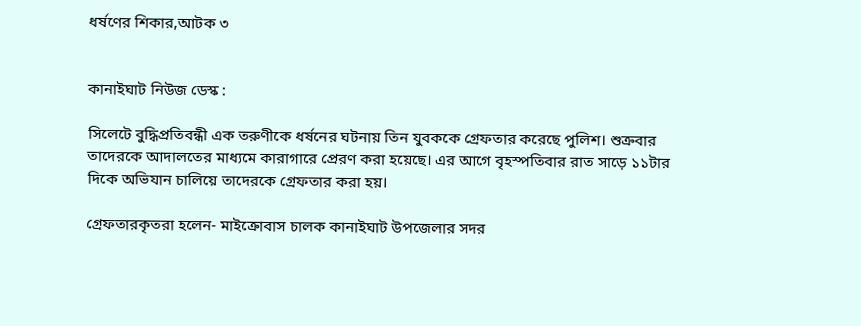ধর্ষণের শিকার,আটক ৩


কানাইঘাট নিউজ ডেস্ক :

সিলেটে বুদ্ধিপ্রতিবন্ধী এক তরুণীকে ধর্ষনের ঘটনায় তিন যুবককে গ্রেফতার করেছে পুলিশ। শুক্রবার তাদেরকে আদালতের মাধ্যমে কারাগারে প্রেরণ করা হয়েছে। এর আগে বৃহস্পতিবার রাত সাড়ে ১১টার দিকে অভিযান চালিয়ে তাদেরকে গ্রেফতার করা হয়।

গ্রেফতারকৃতরা হলেন- মাইক্রোবাস চালক কানাইঘাট উপজেলার সদর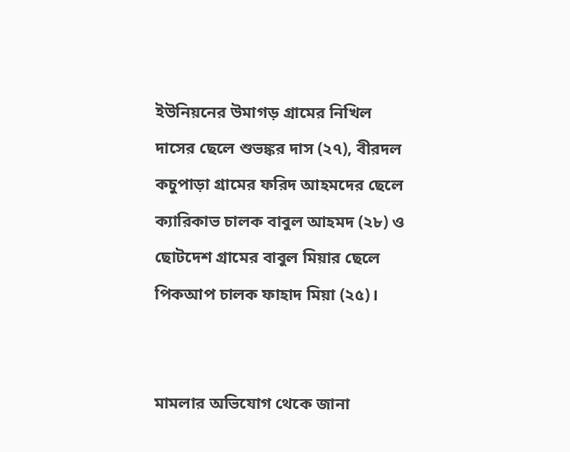ইউনিয়নের উমাগড় গ্রামের নিখিল দাসের ছেলে শুভঙ্কর দাস (২৭), বীরদল কচুপাড়া গ্রামের ফরিদ আহমদের ছেলে ক্যারিকাভ চালক বাবুল আহমদ (২৮) ও ছোটদেশ গ্রামের বাবুল মিয়ার ছেলে পিকআপ চালক ফাহাদ মিয়া (২৫)।


মামলার অভিযোগ থেকে জানা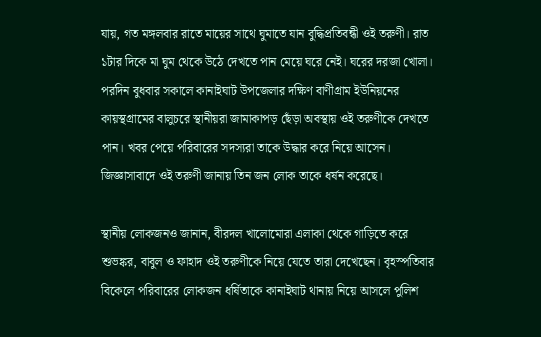যায়, গত মঙ্গলবার রাতে মায়ের সাথে ঘুমাতে যান বুদ্ধিপ্রতিবন্ধী ওই তরুণী। রাত ১টার দিকে মা ঘুম থেকে উঠে দেখতে পান মেয়ে ঘরে নেই। ঘরের দরজা খোলা। পরদিন বুধবার সকালে কানাইঘাট উপজেলার দক্ষিণ বাণীগ্রাম ইউনিয়নের কায়স্থগ্রামের বালুচরে স্থানীয়রা জামাকাপড় ছেঁড়া অবস্থায় ওই তরুণীকে দেখতে পান। খবর পেয়ে পরিবারের সদস্যরা তাকে উদ্ধার করে নিয়ে আসেন। জিজ্ঞাসাবাদে ওই তরুণী জানায় তিন জন লোক তাকে ধর্ষন করেছে।

স্থানীয় লোকজনও জানান, বীরদল খালোমোরা এলাকা থেকে গাড়িতে করে শুভঙ্কর, বাবুল ও ফাহাদ ওই তরুণীকে নিয়ে যেতে তারা দেখেছেন। বৃহস্পতিবার বিকেলে পরিবারের লোকজন ধর্ষিতাকে কানাইঘাট থানায় নিয়ে আসলে পুলিশ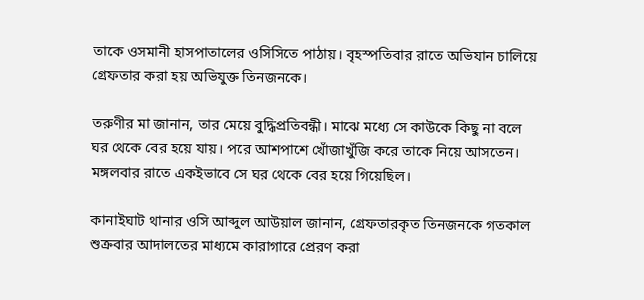তাকে ওসমানী হাসপাতালের ওসিসিতে পাঠায়। বৃহস্পতিবার রাতে অভিযান চালিয়ে গ্রেফতার করা হয় অভিযুক্ত তিনজনকে।

তরুণীর মা জানান, তার মেয়ে বুদ্ধিপ্রতিবন্ধী। মাঝে মধ্যে সে কাউকে কিছু না বলে ঘর থেকে বের হয়ে যায়। পরে আশপাশে খোঁজাখুঁজি করে তাকে নিয়ে আসতেন। মঙ্গলবার রাতে একইভাবে সে ঘর থেকে বের হয়ে গিয়েছিল।

কানাইঘাট থানার ওসি আব্দুল আউয়াল জানান, গ্রেফতারকৃত তিনজনকে গতকাল শুক্রবার আদালতের মাধ্যমে কারাগারে প্রেরণ করা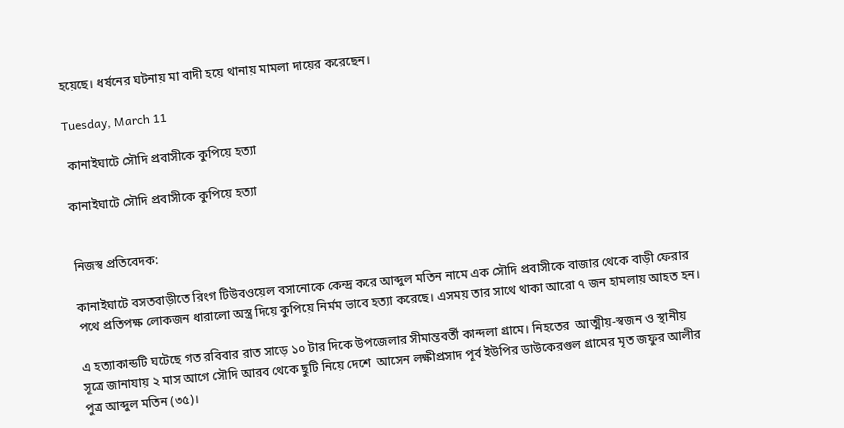হয়েছে। ধর্ষনের ঘটনায় মা বাদী হয়ে থানায় মামলা দায়ের করেছেন।

Tuesday, March 11

 কানাইঘাটে সৌদি প্রবাসীকে কুপিয়ে হত্যা

কানাইঘাটে সৌদি প্রবাসীকে কুপিয়ে হত্যা


নিজস্ব প্রতিবেদক:

কানাইঘাটে বসতবাড়ীতে রিংগ টিউবওয়েল বসানোকে কেন্দ্র করে আব্দুল মতিন নামে এক সৌদি প্রবাসীকে বাজার থেকে বাড়ী ফেরার পথে প্রতিপক্ষ লোকজন ধারালো অস্ত্র দিয়ে কুপিয়ে নির্মম ভাবে হত্যা করেছে। এসময় তার সাথে থাকা আরো ৭ জন হামলায় আহত হন।

এ হত্যাকান্ডটি ঘটেছে গত রবিবার রাত সাড়ে ১০ টার দিকে উপজেলার সীমান্তবর্তী কান্দলা গ্রামে। নিহতের  আত্মীয়-স্বজন ও স্থানীয় সূত্রে জানাযায় ২ মাস আগে সৌদি আরব থেকে ছুটি নিয়ে দেশে  আসেন লক্ষীপ্রসাদ পূর্ব ইউপির ডাউকেরগুল গ্রামের মৃত জফুর আলীর পুত্র আব্দুল মতিন (৩৫)।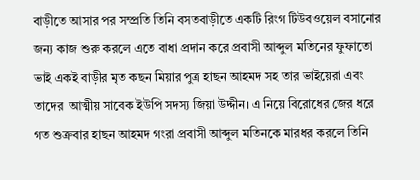বাড়ীতে আসার পর সম্প্রতি তিনি বসতবাড়ীতে একটি রিংগ টিউবওয়েল বসানোর জন্য কাজ শুরু করলে এতে বাধা প্রদান করে প্রবাসী আব্দুল মতিনের ফুফাতো ভাই একই বাড়ীর মৃত কছন মিয়ার পুত্র হাছন আহমদ সহ তার ভাইয়েরা এবং তাদের  আত্মীয় সাবেক ইউপি সদস্য জিয়া উদ্দীন। এ নিয়ে বিরোধের জের ধরে গত শুক্রবার হাছন আহমদ গংরা প্রবাসী আব্দুল মতিনকে মারধর করলে তিনি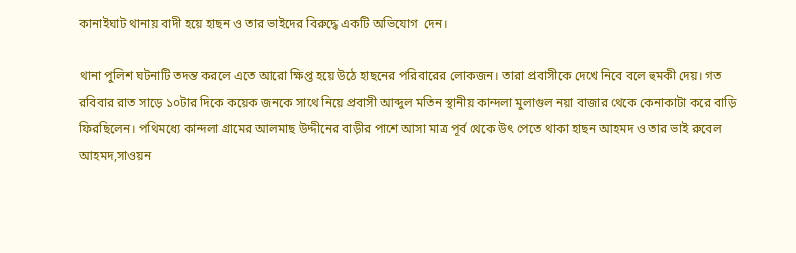কানাইঘাট থানায় বাদী হয়ে হাছন ও তার ভাইদের বিরুদ্ধে একটি অভিযোগ  দেন।

থানা পুলিশ ঘটনাটি তদন্ত করলে এতে আরো ক্ষিপ্ত হয়ে উঠে হাছনের পরিবারের লোকজন। তারা প্রবাসীকে দেখে নিবে বলে হুমকী দেয়। গত রবিবার রাত সাড়ে ১০টার দিকে কয়েক জনকে সাথে নিয়ে প্রবাসী আব্দুল মতিন স্থানীয় কান্দলা মুলাগুল নয়া বাজার থেকে কেনাকাটা করে বাড়ি ফিরছিলেন। পথিমধ্যে কান্দলা গ্রামের আলমাছ উদ্দীনের বাড়ীর পাশে আসা মাত্র পূর্ব থেকে উৎ পেতে থাকা হাছন আহমদ ও তার ভাই রুবেল আহমদ,সাওয়ন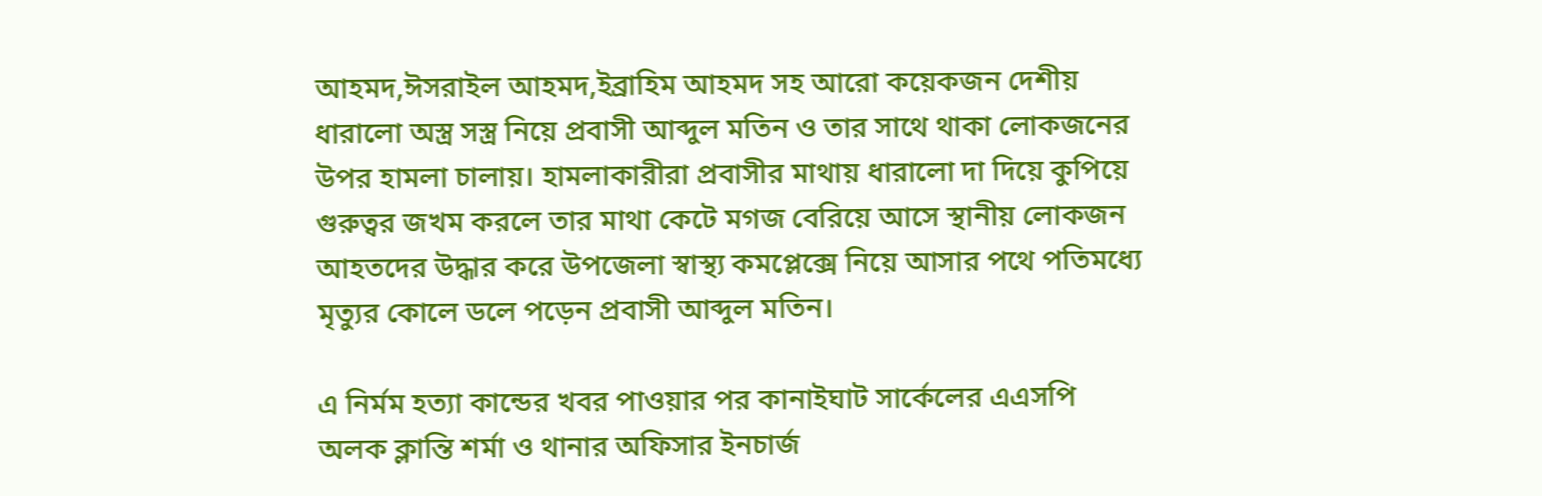আহমদ,ঈসরাইল আহমদ,ইব্রাহিম আহমদ সহ আরো কয়েকজন দেশীয় ধারালো অস্ত্র সস্ত্র নিয়ে প্রবাসী আব্দুল মতিন ও তার সাথে থাকা লোকজনের উপর হামলা চালায়। হামলাকারীরা প্রবাসীর মাথায় ধারালো দা দিয়ে কুপিয়ে গুরুত্বর জখম করলে তার মাথা কেটে মগজ বেরিয়ে আসে স্থানীয় লোকজন আহতদের উদ্ধার করে উপজেলা স্বাস্থ্য কমপ্লেক্সে নিয়ে আসার পথে পতিমধ্যে মৃত্যুর কোলে ডলে পড়েন প্রবাসী আব্দুল মতিন।

এ নির্মম হত্যা কান্ডের খবর পাওয়ার পর কানাইঘাট সার্কেলের এএসপি অলক ক্লান্তি শর্মা ও থানার অফিসার ইনচার্জ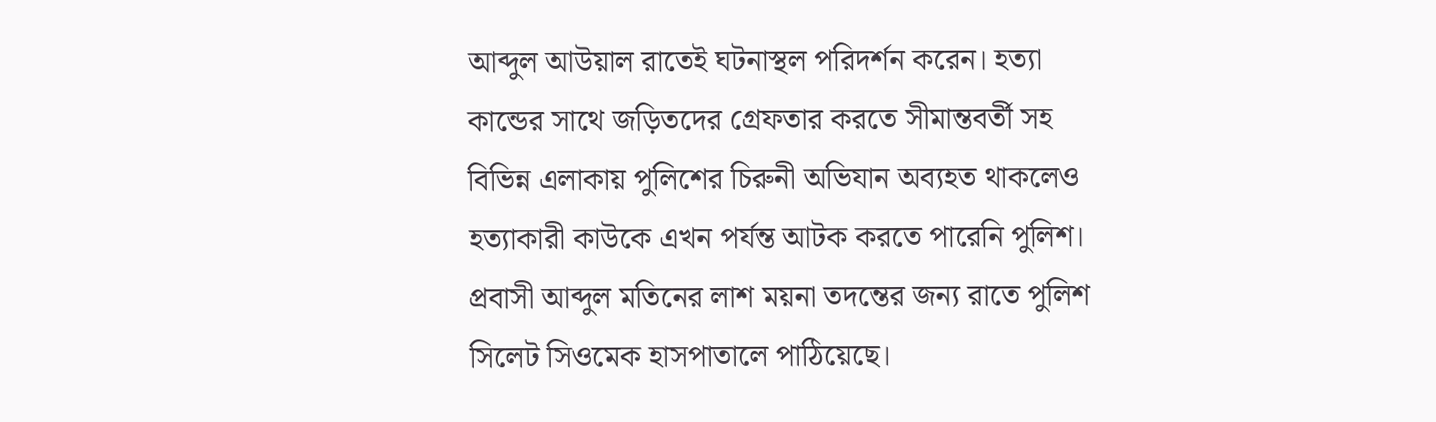আব্দুল আউয়াল রাতেই ঘটনাস্থল পরিদর্শন করেন। হত্যা কান্ডের সাথে জড়িতদের গ্রেফতার করতে সীমান্তবর্তী সহ বিভিন্ন এলাকায় পুলিশের চিরুনী অভিযান অব্যহত থাকলেও হত্যাকারী কাউকে এখন পর্যন্ত আটক করতে পারেনি পুলিশ। প্রবাসী আব্দুল মতিনের লাশ ময়না তদন্তের জন্য রাতে পুলিশ সিলেট সিওমেক হাসপাতালে পাঠিয়েছে।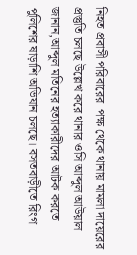নিহত প্রবাসী পরিবারের  পক্ষ থেকে থানায় মামলা দায়েরের প্রস্তুতি চলছে উল্লেখ করে থানার ওসি আব্দুল আউয়াল জানান,আব্দুল মতিনের হত্যাকারীদের আটক করতে পুলিশের ষাড়াশি অভিযান চলছে। বসতবাড়ীতে রিংগ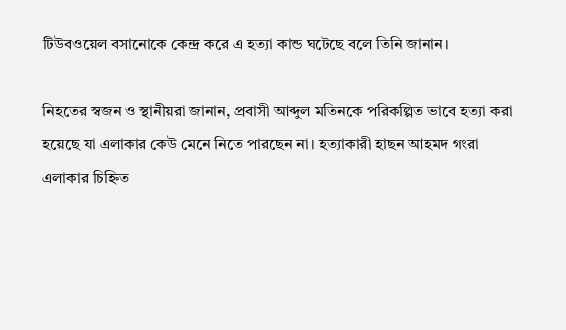টিউবওয়েল বসানোকে কেন্দ্র করে এ হত্যা কান্ড ঘটেছে বলে তিনি জানান।

নিহতের স্বজন ও স্থানীয়রা জানান, প্রবাসী আব্দুল মতিনকে পরিকল্পিত ভাবে হত্যা করা হয়েছে যা এলাকার কেউ মেনে নিতে পারছেন না। হত্যাকারী হাছন আহমদ গংরা এলাকার চিহ্নিত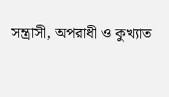সন্ত্রাসী, অপরাধী ও কুখ্যাত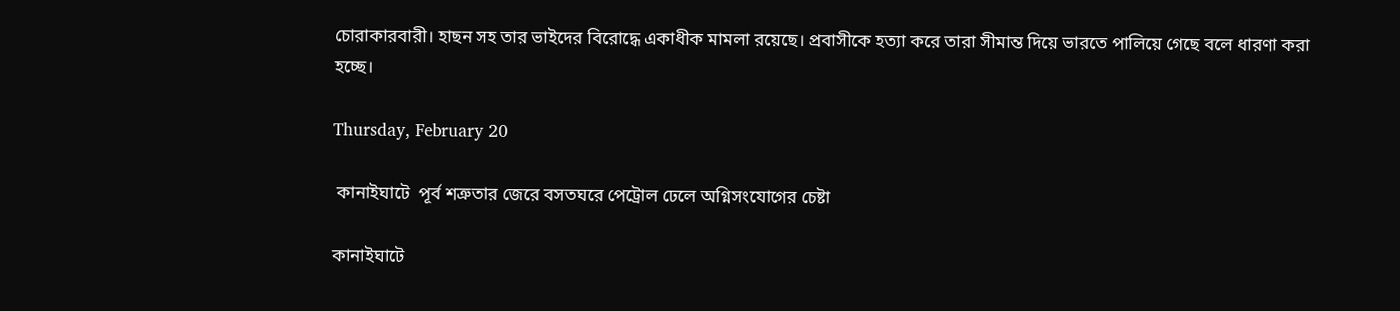চোরাকারবারী। হাছন সহ তার ভাইদের বিরোদ্ধে একাধীক মামলা রয়েছে। প্রবাসীকে হত্যা করে তারা সীমান্ত দিয়ে ভারতে পালিয়ে গেছে বলে ধারণা করা হচ্ছে।

Thursday, February 20

 কানাইঘাটে  পূর্ব শত্রুতার জেরে বসতঘরে পেট্রোল ঢেলে অগ্নিসংযোগের চেষ্টা

কানাইঘাটে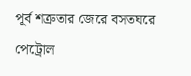পূর্ব শত্রুতার জেরে বসতঘরে পেট্রোল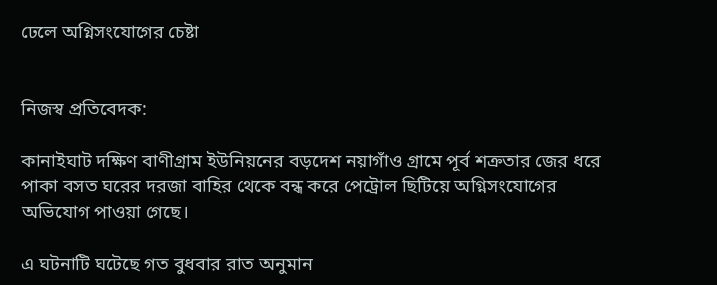ঢেলে অগ্নিসংযোগের চেষ্টা


নিজস্ব প্রতিবেদক:

কানাইঘাট দক্ষিণ বাণীগ্রাম ইউনিয়নের বড়দেশ নয়াগাঁও গ্রামে পূর্ব শক্রতার জের ধরে পাকা বসত ঘরের দরজা বাহির থেকে বন্ধ করে পেট্রোল ছিটিয়ে অগ্নিসংযোগের অভিযোগ পাওয়া গেছে।

এ ঘটনাটি ঘটেছে গত বুধবার রাত অনুমান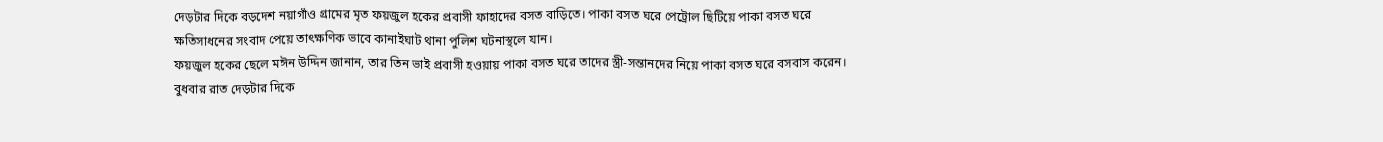দেড়টার দিকে বড়দেশ নয়াগাঁও গ্রামের মৃত ফয়জুল হকের প্রবাসী ফাহাদের বসত বাড়িতে। পাকা বসত ঘরে পেট্রোল ছিটিয়ে পাকা বসত ঘরে ক্ষতিসাধনের সংবাদ পেয়ে তাৎক্ষণিক ভাবে কানাইঘাট থানা পুলিশ ঘটনাস্থলে যান।
ফয়জুল হকের ছেলে মঈন উদ্দিন জানান, তার তিন ভাই প্রবাসী হওয়ায় পাকা বসত ঘরে তাদের স্ত্রী-সন্তানদের নিয়ে পাকা বসত ঘরে বসবাস করেন।
বুধবার রাত দেড়টার দিকে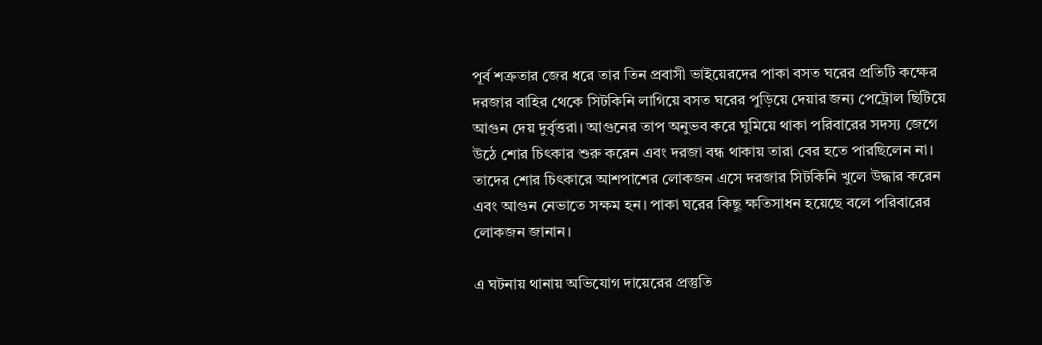পূর্ব শক্রতার জের ধরে তার তিন প্রবাসী ভাইয়েরদের পাকা বসত ঘরের প্রতিটি কক্ষের দরজার বাহির থেকে সিটকিনি লাগিয়ে বসত ঘরের পুড়িয়ে দেয়ার জন্য পেট্রোল ছিটিয়ে আগুন দেয় দুর্বৃত্তরা। আগুনের তাপ অনুভব করে ঘুমিয়ে থাকা পরিবারের সদস্য জেগে উঠে শোর চিৎকার শুরু করেন এবং দরজা বন্ধ থাকায় তারা বের হতে পারছিলেন না। তাদের শোর চিৎকারে আশপাশের লোকজন এসে দরজার সিটকিনি খুলে উদ্ধার করেন এবং আগুন নেভাতে সক্ষম হন। পাকা ঘরের কিছু ক্ষতিসাধন হয়েছে বলে পরিবারের লোকজন জানান।

এ ঘটনায় থানায় অভিযোগ দায়েরের প্রস্তুতি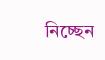নিচ্ছেন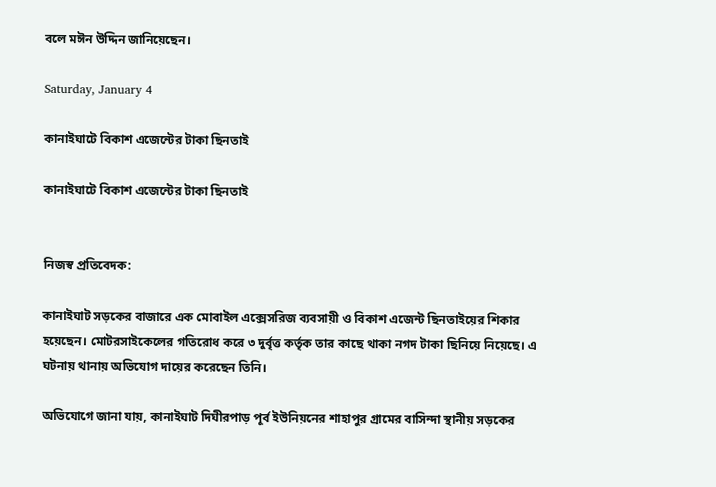বলে মঈন উদ্দিন জানিয়েছেন।

Saturday, January 4

কানাইঘাটে বিকাশ এজেন্টের টাকা ছিনতাই

কানাইঘাটে বিকাশ এজেন্টের টাকা ছিনতাই


নিজস্ব প্রতিবেদক:

কানাইঘাট সড়কের বাজারে এক মোবাইল এক্সেসরিজ ব্যবসায়ী ও বিকাশ এজেন্ট ছিনতাইয়ের শিকার হয়েছেন। মোটরসাইকেলের গতিরোধ করে ৩ দুর্বৃত্ত কর্তৃক তার কাছে থাকা নগদ টাকা ছিনিয়ে নিয়েছে। এ ঘটনায় থানায় অভিযোগ দায়ের করেছেন তিনি।

অভিযোগে জানা যায়, কানাইঘাট দিঘীরপাড় পূর্ব ইউনিয়নের শাহাপুর গ্রামের বাসিন্দা স্থানীয় সড়কের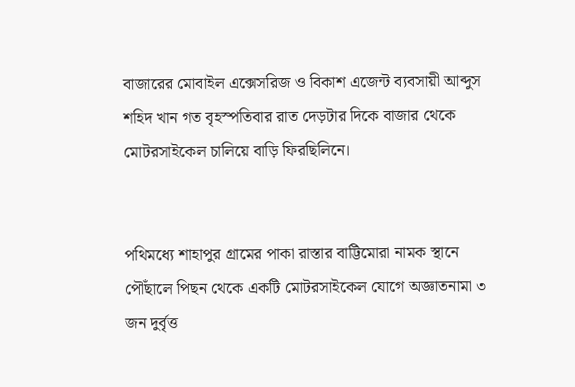বাজারের মোবাইল এক্সেসরিজ ও বিকাশ এজেন্ট ব্যবসায়ী আব্দুস শহিদ খান গত বৃহস্পতিবার রাত দেড়টার দিকে বাজার থেকে মোটরসাইকেল চালিয়ে বাড়ি ফিরছিলিনে।


পথিমধ্যে শাহাপুর গ্রামের পাকা রাস্তার বাট্টিমোরা নামক স্থানে পৌঁছালে পিছন থেকে একটি মোটরসাইকেল যোগে অজ্ঞাতনামা ৩ জন দুর্বৃত্ত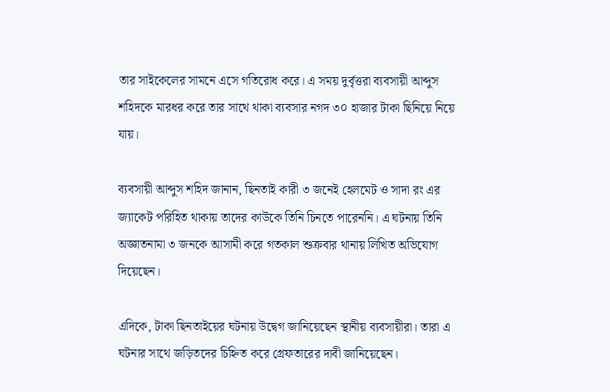তার সাইকেলের সামনে এসে গতিরোধ করে। এ সময় দুর্বৃত্তরা ব্যবসায়ী আব্দুস শহিদকে মারধর করে তার সাথে থাকা ব্যবসার নগদ ৩০ হাজার টাকা ছিনিয়ে নিয়ে যায়।

ব্যবসায়ী আব্দুস শহিদ জানান, ছিনতাই কারী ৩ জনেই হেলমেট ও সাদা রং এর জ্যাকেট পরিহিত থাকায় তাদের কাউকে তিনি চিনতে পারেননি। এ ঘটনায় তিনি অজ্ঞাতনামা ৩ জনকে আসামী করে গতকাল শুক্রবার থানায় লিখিত অভিযোগ দিয়েছেন।

এদিকে, টাকা ছিনতাইয়ের ঘটনায় উদ্বেগ জানিয়েছেন স্থানীয় ব্যবসায়ীরা। তারা এ ঘটনার সাথে জড়িতদের চিহ্নিত করে গ্রেফতারের দাবী জানিয়েছেন।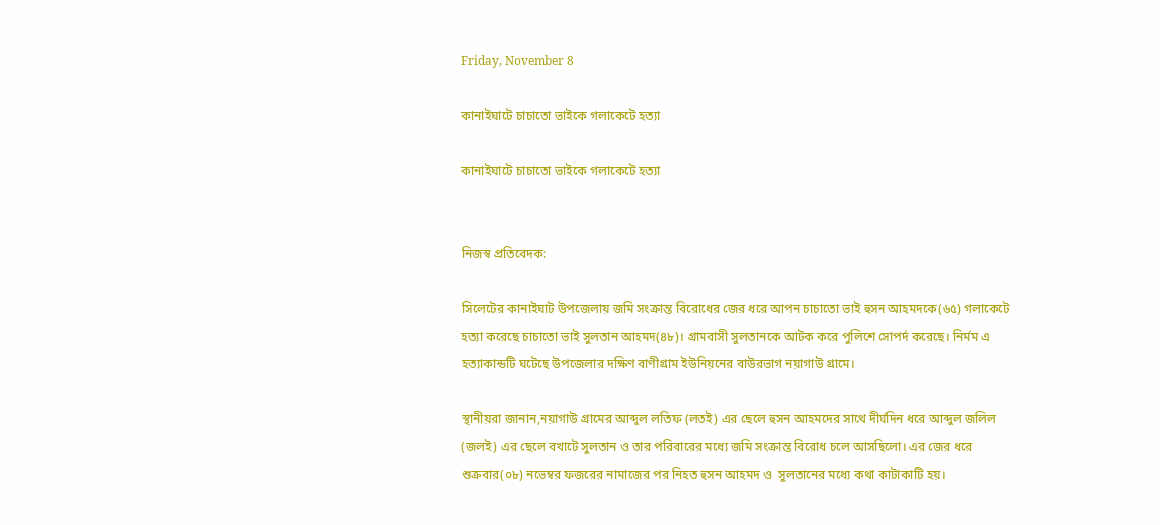Friday, November 8

কানাইঘাটে চাচাতো ভাইকে গলাকেটে হত্যা

কানাইঘাটে চাচাতো ভাইকে গলাকেটে হত্যা


নিজস্ব প্রতিবেদক:

সিলেটের কানাইঘাট উপজেলায় জমি সংক্রান্ত বিরোধের জের ধরে আপন চাচাতো ভাই হুসন আহমদকে(৬৫) গলাকেটে হত্যা করেছে চাচাতো ভাই সুলতান আহমদ(৪৮)। গ্রামবাসী সুলতানকে আটক করে পুলিশে সোপর্দ করেছে। নির্মম এ হত‌্যাকান্ডটি ঘটেছে উপজেলার দক্ষিণ বাণীগ্রাম ইউনিয়নের বাউরভাগ নয়াগাউ গ্রামে।

স্থানীয়রা জানান,নয়াগাউ গ্রামের আব্দুল লতিফ (লতই) এর ছেলে হুসন আহমদের সাথে দীর্ঘদিন ধরে আব্দুল জলিল (জলই) এর ছেলে বখাটে সুলতান ও তার পরিবারের মধ‌্যে জমি সংক্রান্ত বিরোধ চলে আসছিলো। এর জের ধরে শুক্রবার(০৮) নভেম্বর ফজরের নামাজের পর নিহত হুসন আহমদ ও  সুলতানের মধ‌্যে কথা কাটাকাটি হয়।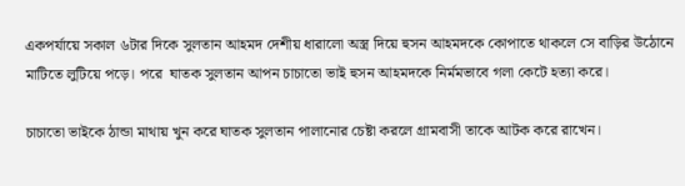একপর্যায়ে সকাল ৬টার দিকে সুলতান আহমদ দেশীয় ধারালো অস্ত্র দিয়ে হুসন আহমদকে কোপাতে থাকলে সে বাড়ির উঠোনে মাটিতে লুটিয়ে পড়ে। পরে  ঘাতক সুলতান আপন চাচাতো ভাই হুসন আহমদকে নির্মমভাবে গলা কেটে হত্যা করে।

চাচাতো ভাইকে ঠান্ডা মাথায় খুন করে ঘাতক সুলতান পালানোর চেষ্টা করলে গ্রামবাসী তাকে আটক করে রাখেন।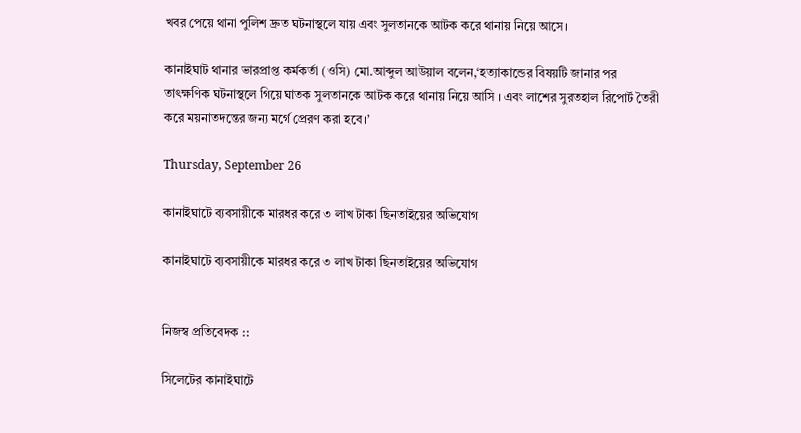খবর পেয়ে থানা পুলিশ দ্রুত ঘটনাস্থলে যায় এবং সুলতানকে আটক করে থানায় নিয়ে আসে।

কানাইঘাট থানার ভারপ্রাপ্ত কর্মকর্তা (ওসি) মো.আব্দুল আউয়াল বলেন,‘হত‌্যাকান্ডের বিষয়টি জানার পর তাৎক্ষণিক ঘটনাস্থলে গিয়ে ঘাতক সুলতানকে আটক করে থানায় নিয়ে আসি । এবং লাশের সুরতহাল রিপোর্ট তৈরী করে ময়নাতদন্তের জন্য মর্গে প্রেরণ করা হবে।’

Thursday, September 26

কানাইঘাটে ব্যবসায়ীকে মারধর করে ৩ লাখ টাকা ছিনতাইয়ের অভিযোগ

কানাইঘাটে ব্যবসায়ীকে মারধর করে ৩ লাখ টাকা ছিনতাইয়ের অভিযোগ


নিজস্ব প্রতিবেদক ::

সিলেটের কানাইঘাটে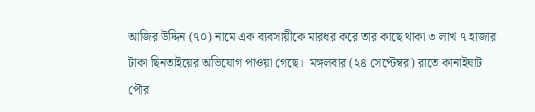আজির উদ্দিন (৭০) নামে এক ব্যবসায়ীকে মারধর করে তার কাছে থাকা ৩ লাখ ৭ হাজার টাকা ছিনতাইয়ের অভিযোগ পাওয়া গেছে।  মঙ্গলবার (২৪ সেপ্টেম্বর) রাতে কানাইঘাট পৌর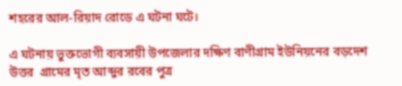শহরের আল-রিয়াদ রোডে এ ঘটনা ঘটে।

এ ঘটনায় ভুক্তভোগী ব্যবসায়ী উপজেলার দক্ষিণ বাণীগ্রাম ইউনিয়নের বড়দেশ উত্তর  গ্রামের মৃত আব্দুর রবের পুত্র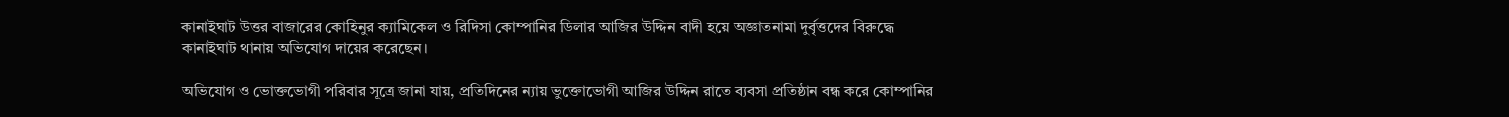কানাইঘাট উত্তর বাজারের কোহিনুর ক্যামিকেল ও রিদিসা কোম্পানির ডিলার আজির উদ্দিন বাদী হয়ে অজ্ঞাতনামা দুর্বৃত্তদের বিরুদ্ধে কানাইঘাট থানায় অভিযোগ দায়ের করেছেন।

অভিযোগ ও ভোক্তভোগী পরিবার সূত্রে জানা যায়, প্রতিদিনের ন্যায় ভুক্তোভোগী আজির উদ্দিন রাতে ব্যবসা প্রতিষ্ঠান বন্ধ করে কোম্পানির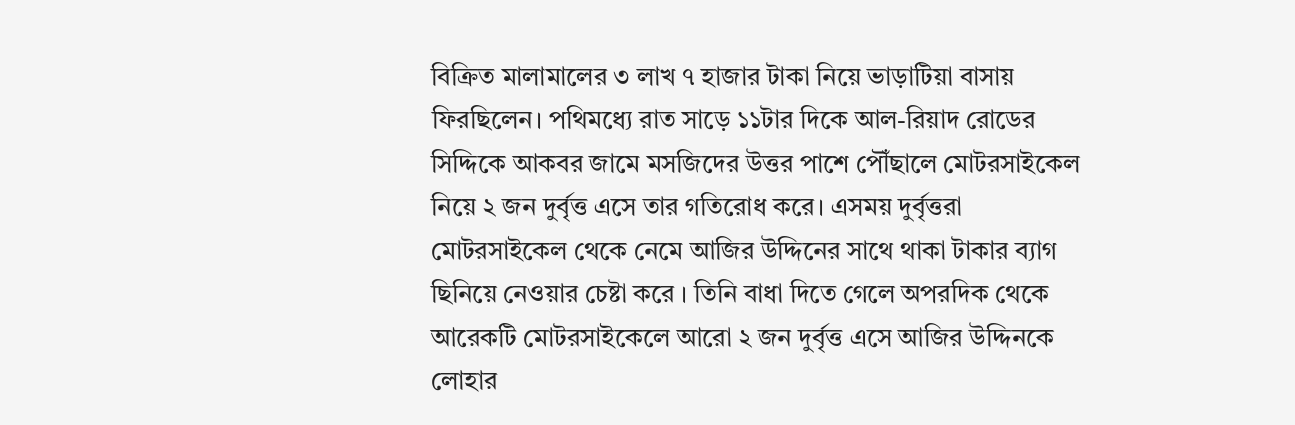বিক্রিত মালামালের ৩ লাখ ৭ হাজার টাকা নিয়ে ভাড়াটিয়া বাসায় ফিরছিলেন। পথিমধ্যে রাত সাড়ে ১১টার দিকে আল-রিয়াদ রোডের সিদ্দিকে আকবর জামে মসজিদের উত্তর পাশে পৌঁছালে মোটরসাইকেল নিয়ে ২ জন দুর্বৃত্ত এসে তার গতিরোধ করে। এসময় দুর্বৃত্তরা মোটরসাইকেল থেকে নেমে আজির উদ্দিনের সাথে থাকা টাকার ব্যাগ ছিনিয়ে নেওয়ার চেষ্টা করে । তিনি বাধা দিতে গেলে অপরদিক থেকে আরেকটি মোটরসাইকেলে আরো ২ জন দুর্বৃত্ত এসে আজির উদ্দিনকে লোহার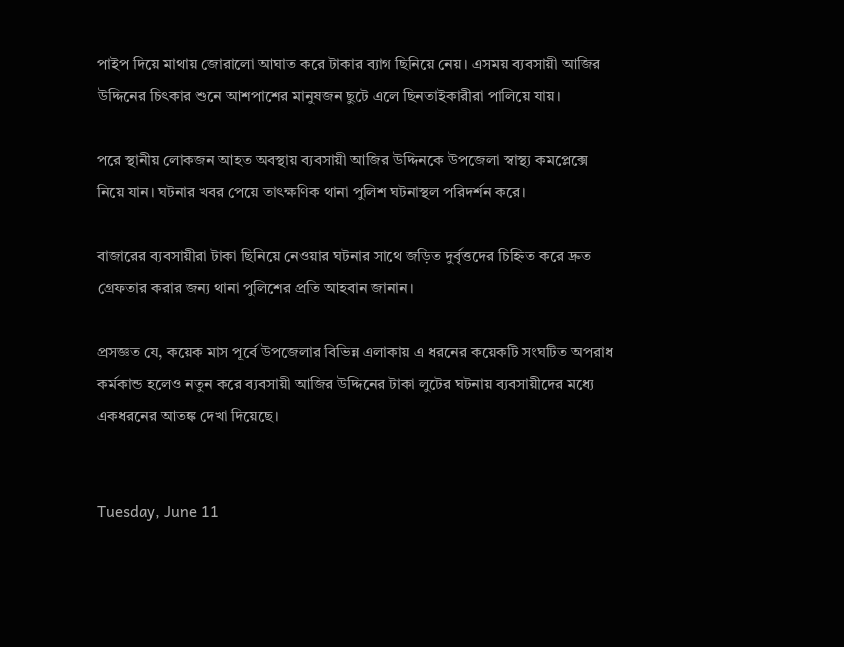পাইপ দিয়ে মাথায় জোরালো আঘাত করে টাকার ব্যাগ ছিনিয়ে নেয়। এসময় ব্যবসায়ী আজির উদ্দিনের চিৎকার শুনে আশপাশের মানুষজন ছুটে এলে ছিনতাইকারীরা পালিয়ে যায়।

পরে স্থানীয় লোকজন আহত অবস্থায় ব্যবসায়ী আজির উদ্দিনকে উপজেলা স্বাস্থ্য কমপ্লেক্সে নিয়ে যান। ঘটনার খবর পেয়ে তাৎক্ষণিক থানা পুলিশ ঘটনাস্থল পরিদর্শন করে।

বাজারের ব্যবসায়ীরা টাকা ছিনিয়ে নেওয়ার ঘটনার সাথে জড়িত দুর্বৃত্তদের চিহ্নিত করে দ্রুত গ্রেফতার করার জন্য থানা পুলিশের প্রতি আহবান জানান।

প্রসজ্ঞত যে, কয়েক মাস পূর্বে উপজেলার বিভিন্ন এলাকায় এ ধরনের কয়েকটি সংঘটিত অপরাধ কর্মকান্ড হলেও নতুন করে ব্যবসায়ী আজির উদ্দিনের টাকা লুটের ঘটনায় ব্যবসায়ীদের মধ্যে একধরনের আতঙ্ক দেখা দিয়েছে।


Tuesday, June 11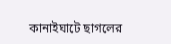কানাইঘাটে ছাগলের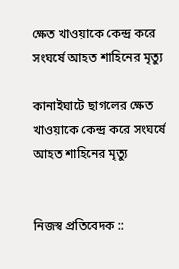ক্ষেত খাওয়াকে কেন্দ্র করে সংঘর্ষে আহত শাহিনের মৃত্যু

কানাইঘাটে ছাগলের ক্ষেত খাওয়াকে কেন্দ্র করে সংঘর্ষে আহত শাহিনের মৃত্যু


নিজস্ব প্রতিবেদক ::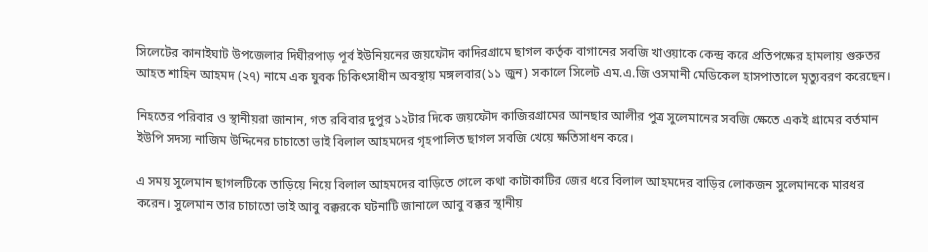সিলেটের কানাইঘাট উপজেলার দিঘীরপাড় পূর্ব ইউনিয়নের জয়ফৌদ কাদিরগ্রামে ছাগল কর্তৃক বাগানের সবজি খাওয়াকে কেন্দ্র করে প্রতিপক্ষের হামলায় গুরুতর আহত শাহিন আহমদ (২৭) নামে এক যুবক চিকিৎসাধীন অবস্থায় মঙ্গলবার(১১ জুন) সকালে সিলেট এম.এ.জি ওসমানী মেডিকেল হাসপাতালে মৃত্যুবরণ করেছেন।

নিহতের পরিবার ও স্থানীয়রা জানান, গত রবিবার দুপুর ১২টার দিকে জয়ফৌদ কাজিরগ্রামের আনছার আলীর পুত্র সুলেমানের সবজি ক্ষেতে একই গ্রামের বর্তমান ইউপি সদস্য নাজিম উদ্দিনের চাচাতো ভাই বিলাল আহমদের গৃহপালিত ছাগল সবজি খেয়ে ক্ষতিসাধন করে।

এ সময় সুলেমান ছাগলটিকে তাড়িয়ে নিয়ে বিলাল আহমদের বাড়িতে গেলে কথা কাটাকাটির জের ধরে বিলাল আহমদের বাড়ির লোকজন সুলেমানকে মারধর করেন। সুলেমান তার চাচাতো ভাই আবু বক্করকে ঘটনাটি জানালে আবু বক্কর স্থানীয়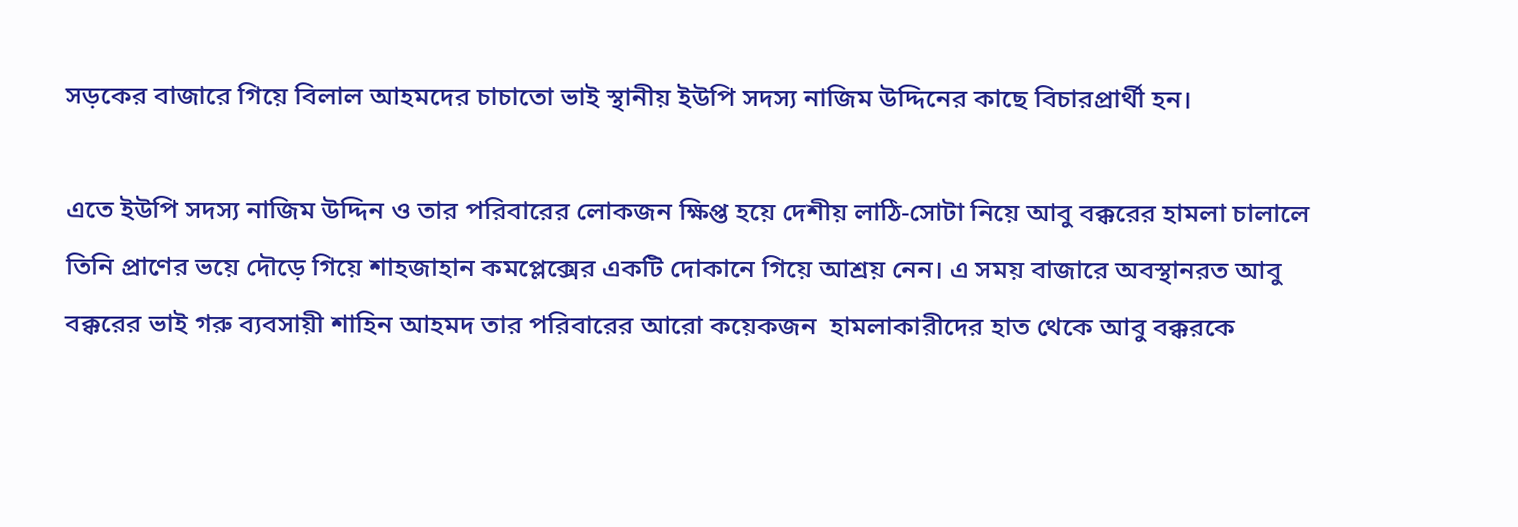সড়কের বাজারে গিয়ে বিলাল আহমদের চাচাতো ভাই স্থানীয় ইউপি সদস্য নাজিম উদ্দিনের কাছে বিচারপ্রার্থী হন।

এতে ইউপি সদস্য নাজিম উদ্দিন ও তার পরিবারের লোকজন ক্ষিপ্ত হয়ে দেশীয় লাঠি-সোটা নিয়ে আবু বক্করের হামলা চালালে তিনি প্রাণের ভয়ে দৌড়ে গিয়ে শাহজাহান কমপ্লেক্সের একটি দোকানে গিয়ে আশ্রয় নেন। এ সময় বাজারে অবস্থানরত আবু বক্করের ভাই গরু ব্যবসায়ী শাহিন আহমদ তার পরিবারের আরো কয়েকজন  হামলাকারীদের হাত থেকে আবু বক্করকে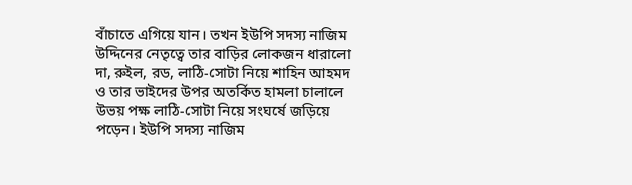বাঁচাতে এগিয়ে যান। তখন ইউপি সদস্য নাজিম উদ্দিনের নেতৃত্বে তার বাড়ির লোকজন ধারালো দা, রুইল, রড, লাঠি-সোটা নিয়ে শাহিন আহমদ ও তার ভাইদের উপর অতর্কিত হামলা চালালে উভয় পক্ষ লাঠি-সোটা নিয়ে সংঘর্ষে জড়িয়ে পড়েন। ইউপি সদস্য নাজিম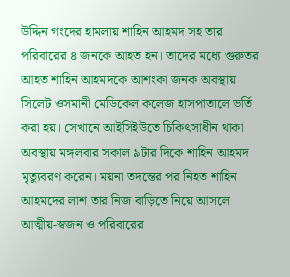উদ্দিন গংদের হামলায় শাহিন আহমদ সহ তার পরিবারের ৪ জনকে আহত হন। তাদের মধ্যে গুরুতর আহত শাহিন আহমদকে আশংকা জনক অবস্থায় সিলেট ওসমানী মেডিকেল কলেজ হাসপাতালে ভর্তি করা হয়। সেখানে আইসিইউতে চিকিৎসাধীন থাকা অবস্থায় মঙ্গলবার সকাল ৯টার দিকে শাহিন আহমদ মৃত্যুবরণ করেন। ময়না তদন্তের পর নিহত শাহিন আহমদের লাশ তার নিজ বাড়িতে নিয়ে আসলে আত্মীয়-স্বজন ও পরিবারের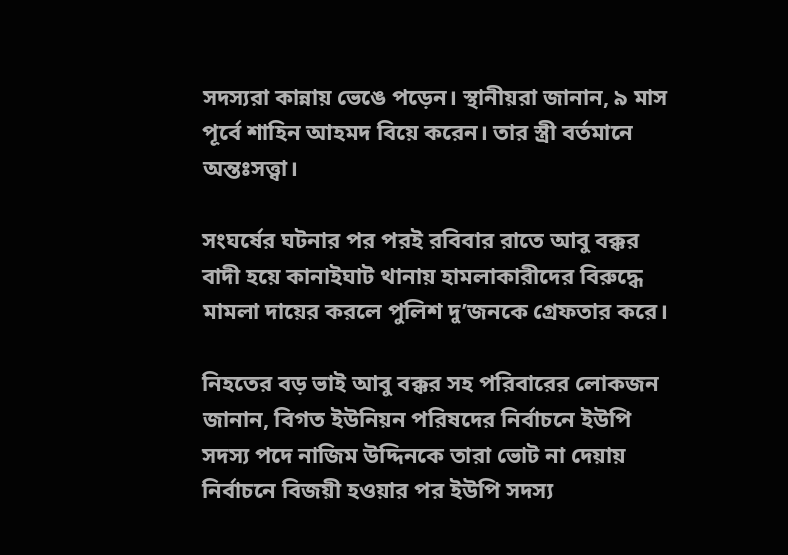সদস্যরা কান্নায় ভেঙে পড়েন। স্থানীয়রা জানান, ৯ মাস পূর্বে শাহিন আহমদ বিয়ে করেন। তার স্ত্রী বর্তমানে অন্তঃসত্ত্বা।

সংঘর্ষের ঘটনার পর পরই রবিবার রাতে আবু বক্কর বাদী হয়ে কানাইঘাট থানায় হামলাকারীদের বিরুদ্ধে মামলা দায়ের করলে পুলিশ দু’জনকে গ্রেফতার করে।

নিহতের বড় ভাই আবু বক্কর সহ পরিবারের লোকজন জানান, বিগত ইউনিয়ন পরিষদের নির্বাচনে ইউপি সদস্য পদে নাজিম উদ্দিনকে তারা ভোট না দেয়ায় নির্বাচনে বিজয়ী হওয়ার পর ইউপি সদস্য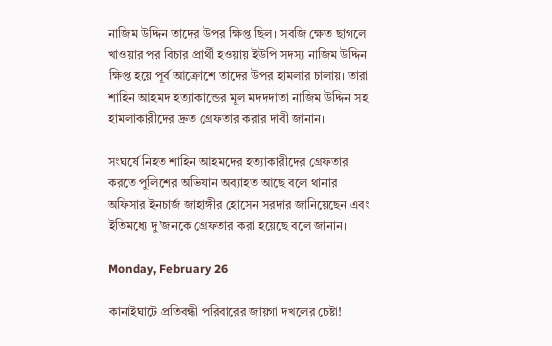নাজিম উদ্দিন তাদের উপর ক্ষিপ্ত ছিল। সবজি ক্ষেত ছাগলে খাওয়ার পর বিচার প্রার্থী হওয়ায় ইউপি সদস্য নাজিম উদ্দিন ক্ষিপ্ত হয়ে পূর্ব আক্রোশে তাদের উপর হামলার চালায়। তারা শাহিন আহমদ হত্যাকান্ডের মূল মদদদাতা নাজিম উদ্দিন সহ হামলাকারীদের দ্রুত গ্রেফতার করার দাবী জানান।

সংঘর্ষে নিহত শাহিন আহমদের হত্যাকারীদের গ্রেফতার করতে পুলিশের অভিযান অব্যাহত আছে বলে থানার অফিসার ইনচার্জ জাহাঙ্গীর হোসেন সরদার জানিয়েছেন এবং ইতিমধ্যে দু’জনকে গ্রেফতার করা হয়েছে বলে জানান।

Monday, February 26

কানাইঘাটে প্রতিবন্ধী পরিবারের জায়গা দখলের চেষ্টা!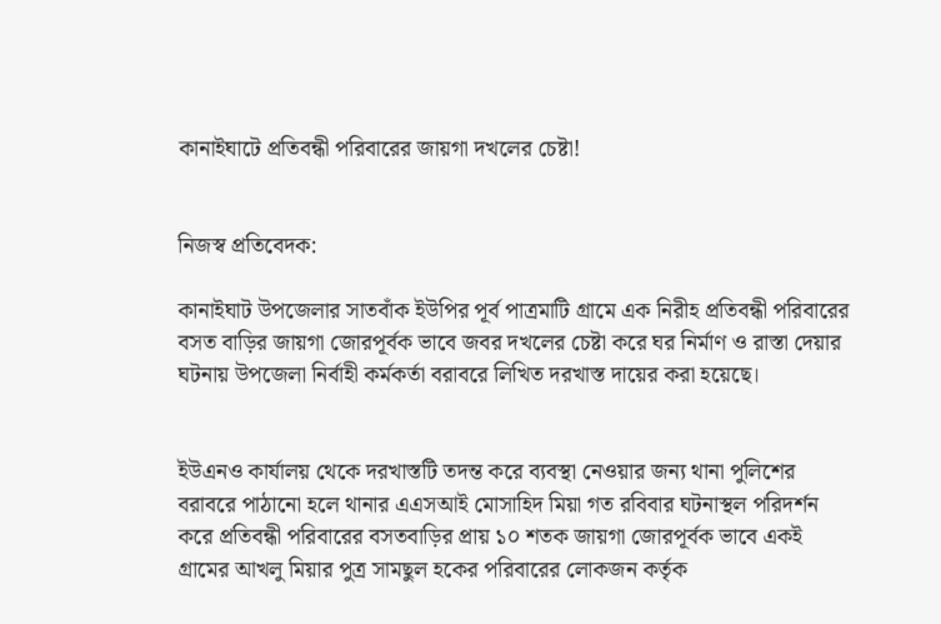কানাইঘাটে প্রতিবন্ধী পরিবারের জায়গা দখলের চেষ্টা!


নিজস্ব প্রতিবেদক:

কানাইঘাট উপজেলার সাতবাঁক ইউপির পূর্ব পাত্রমাটি গ্রামে এক নিরীহ প্রতিবন্ধী পরিবারের বসত বাড়ির জায়গা জোরপূর্বক ভাবে জবর দখলের চেষ্টা করে ঘর নির্মাণ ও রাস্তা দেয়ার ঘটনায় উপজেলা নির্বাহী কর্মকর্তা বরাবরে লিখিত দরখাস্ত দায়ের করা হয়েছে।


ইউএনও কার্যালয় থেকে দরখাস্তটি তদন্ত করে ব্যবস্থা নেওয়ার জন্য থানা পুলিশের বরাবরে পাঠানো হলে থানার এএসআই মোসাহিদ মিয়া গত রবিবার ঘটনাস্থল পরিদর্শন করে প্রতিবন্ধী পরিবারের বসতবাড়ির প্রায় ১০ শতক জায়গা জোরপূর্বক ভাবে একই গ্রামের আখলু মিয়ার পুত্র সামছুল হকের পরিবারের লোকজন কর্তৃক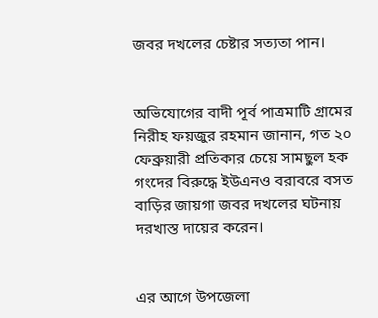জবর দখলের চেষ্টার সত্যতা পান।


অভিযোগের বাদী পূর্ব পাত্রমাটি গ্রামের নিরীহ ফয়জুর রহমান জানান, গত ২০ ফেব্রুয়ারী প্রতিকার চেয়ে সামছুল হক গংদের বিরুদ্ধে ইউএনও বরাবরে বসত বাড়ির জায়গা জবর দখলের ঘটনায় দরখাস্ত দায়ের করেন।


এর আগে উপজেলা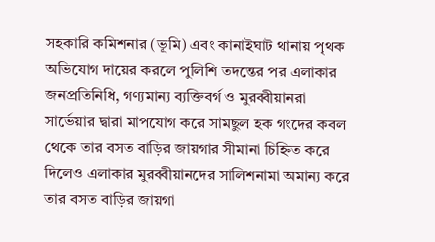সহকারি কমিশনার (ভূমি) এবং কানাইঘাট থানায় পৃথক অভিযোগ দায়ের করলে পুলিশি তদন্তের পর এলাকার জনপ্রতিনিধি, গণ্যমান্য ব্যক্তিবর্গ ও মুরব্বীয়ানরা সার্ভেয়ার দ্বারা মাপযোগ করে সামছুল হক গংদের কবল থেকে তার বসত বাড়ির জায়গার সীমানা চিহ্নিত করে দিলেও এলাকার মুরব্বীয়ানদের সালিশনামা অমান্য করে তার বসত বাড়ির জায়গা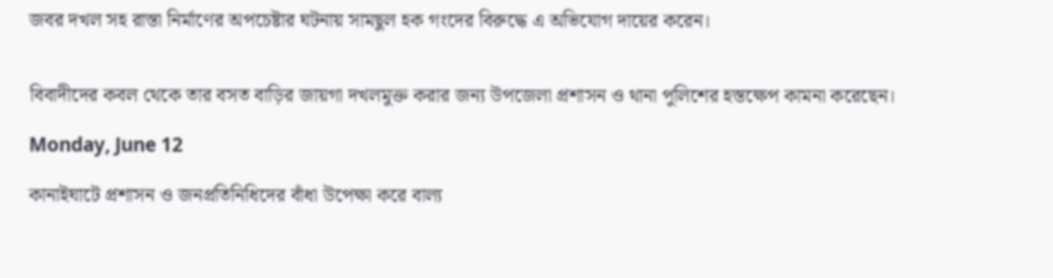জবর দখল সহ রাস্তা নির্মাণের অপচেষ্টার ঘটনায় সামছুল হক গংদের বিরুদ্ধে এ অভিযোগ দায়ের করেন।


বিবাদীদের কবল থেকে তার বসত বাড়ির জায়গা দখলমুক্ত করার জন্য উপজেলা প্রশাসন ও থানা পুলিশের হস্তক্ষেপ কামনা করেছেন।

Monday, June 12

কানাইঘাটে প্রশাসন ও জনপ্রতিনিধিদের বাঁধা উপেক্ষা করে বাল্য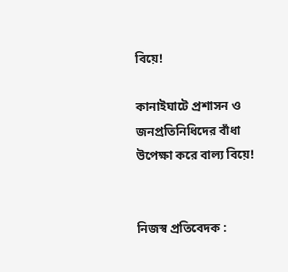বিয়ে!

কানাইঘাটে প্রশাসন ও জনপ্রতিনিধিদের বাঁধা উপেক্ষা করে বাল্য বিয়ে!


নিজস্ব প্রতিবেদক :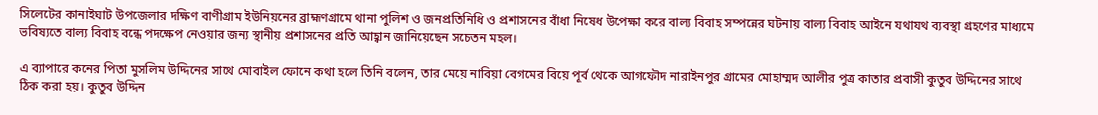সিলেটের কানাইঘাট উপজেলার দক্ষিণ বাণীগ্রাম ইউনিয়নের ব্রাহ্মণগ্রামে থানা পুলিশ ও জনপ্রতিনিধি ও প্রশাসনের বাঁধা নিষেধ উপেক্ষা করে বাল্য বিবাহ সম্পন্নের ঘটনায় বাল্য বিবাহ আইনে যথাযথ ব্যবস্থা গ্রহণের মাধ্যমে ভবিষ্যতে বাল্য বিবাহ বন্ধে পদক্ষেপ নেওয়ার জন্য স্থানীয় প্রশাসনের প্রতি আহ্বান জানিয়েছেন সচেতন মহল।

এ ব্যাপারে কনের পিতা মুসলিম উদ্দিনের সাথে মোবাইল ফোনে কথা হলে তিনি বলেন, তার মেয়ে নাবিয়া বেগমের বিয়ে পূর্ব থেকে আগফৌদ নারাইনপুর গ্রামের মোহাম্মদ আলীর পুত্র কাতার প্রবাসী কুতুব উদ্দিনের সাথে ঠিক করা হয়। কুতুব উদ্দিন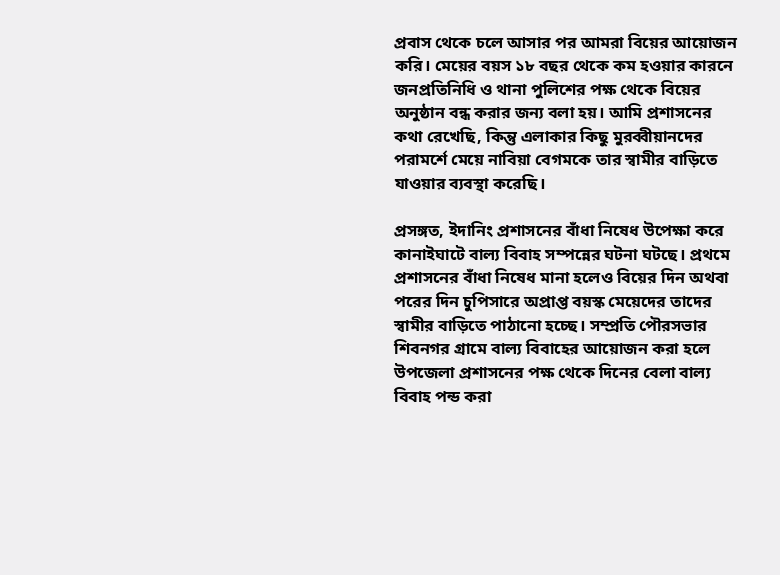প্রবাস থেকে চলে আসার পর আমরা বিয়ের আয়োজন করি। মেয়ের বয়স ১৮ বছর থেকে কম হওয়ার কারনে জনপ্রতিনিধি ও থানা পুলিশের পক্ষ থেকে বিয়ের অনুষ্ঠান বন্ধ করার জন্য বলা হয়। আমি প্রশাসনের কথা রেখেছি, কিন্তু এলাকার কিছু মুরব্বীয়ানদের পরামর্শে মেয়ে নাবিয়া বেগমকে তার স্বামীর বাড়িতে যাওয়ার ব্যবস্থা করেছি।

প্রসঙ্গত, ইদানিং প্রশাসনের বাঁধা নিষেধ উপেক্ষা করে কানাইঘাটে বাল্য বিবাহ সম্পন্নের ঘটনা ঘটছে। প্রথমে প্রশাসনের বাঁধা নিষেধ মানা হলেও বিয়ের দিন অথবা পরের দিন চুপিসারে অপ্রাপ্ত বয়স্ক মেয়েদের তাদের স্বামীর বাড়িতে পাঠানো হচ্ছে। সম্প্রতি পৌরসভার শিবনগর গ্রামে বাল্য বিবাহের আয়োজন করা হলে উপজেলা প্রশাসনের পক্ষ থেকে দিনের বেলা বাল্য বিবাহ পন্ড করা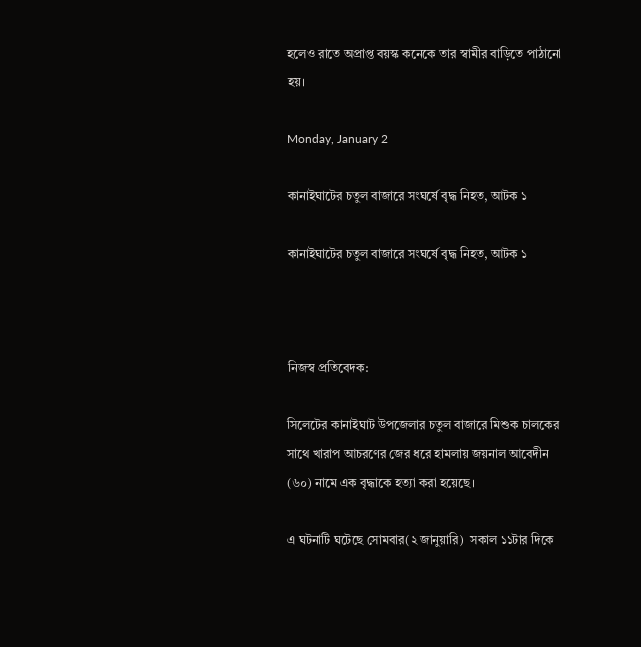হলেও রাতে অপ্রাপ্ত বয়স্ক কনেকে তার স্বামীর বাড়িতে পাঠানো হয়।

Monday, January 2

কানাইঘাটের চতুল বাজারে সংঘর্ষে বৃদ্ধ নিহত, আটক ১

কানাইঘাটের চতুল বাজারে সংঘর্ষে বৃদ্ধ নিহত, আটক ১



নিজস্ব প্রতিবেদক:

সিলেটের কানাইঘাট উপজেলার চতুল বাজারে মিশুক চালকের সাথে খারাপ আচরণের জের ধরে হামলায় জয়নাল আবেদীন (৬০) নামে এক বৃদ্ধাকে হত্যা করা হয়েছে।

এ ঘটনাটি ঘটেছে সোমবার(২ জানুয়ারি)  সকাল ১১টার দিকে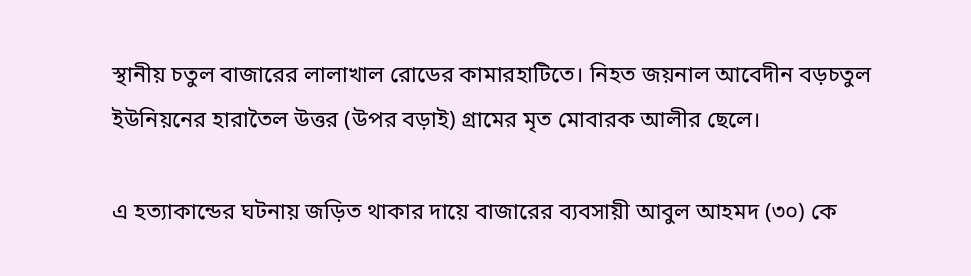স্থানীয় চতুল বাজারের লালাখাল রোডের কামারহাটিতে। নিহত জয়নাল আবেদীন বড়চতুল ইউনিয়নের হারাতৈল উত্তর (উপর বড়াই) গ্রামের মৃত মোবারক আলীর ছেলে।

এ হত্যাকান্ডের ঘটনায় জড়িত থাকার দায়ে বাজারের ব্যবসায়ী আবুল আহমদ (৩০) কে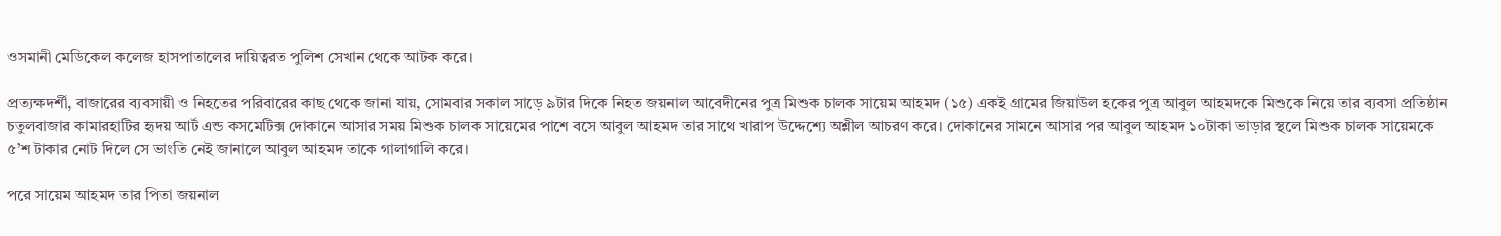ওসমানী মেডিকেল কলেজ হাসপাতালের দায়িত্বরত পুলিশ সেখান থেকে আটক করে।

প্রত্যক্ষদর্শী, বাজারের ব্যবসায়ী ও নিহতের পরিবারের কাছ থেকে জানা যায়, সোমবার সকাল সাড়ে ৯টার দিকে নিহত জয়নাল আবেদীনের পুত্র মিশুক চালক সায়েম আহমদ (১৫) একই গ্রামের জিয়াউল হকের পুত্র আবুল আহমদকে মিশুকে নিয়ে তার ব্যবসা প্রতিষ্ঠান চতুলবাজার কামারহাটির হৃদয় আর্ট এন্ড কসমেটিক্স দোকানে আসার সময় মিশুক চালক সায়েমের পাশে বসে আবুল আহমদ তার সাথে খারাপ উদ্দেশ্যে অশ্লীল আচরণ করে। দোকানের সামনে আসার পর আবুল আহমদ ১০টাকা ভাড়ার স্থলে মিশুক চালক সায়েমকে ৫’শ টাকার নোট দিলে সে ভাংতি নেই জানালে আবুল আহমদ তাকে গালাগালি করে।

পরে সায়েম আহমদ তার পিতা জয়নাল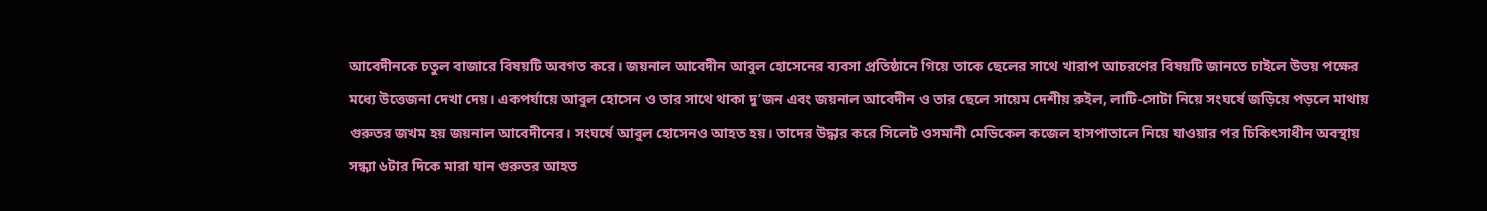আবেদীনকে চতুল বাজারে বিষয়টি অবগত করে। জয়নাল আবেদীন আবুল হোসেনের ব্যবসা প্রতিষ্ঠানে গিয়ে তাকে ছেলের সাথে খারাপ আচরণের বিষয়টি জানতে চাইলে উভয় পক্ষের মধ্যে উত্তেজনা দেখা দেয়। একপর্যায়ে আবুল হোসেন ও তার সাথে থাকা দু’জন এবং জয়নাল আবেদীন ও তার ছেলে সায়েম দেশীয় রুইল, লাটি-সোটা নিয়ে সংঘর্ষে জড়িয়ে পড়লে মাথায় গুরুতর জখম হয় জয়নাল আবেদীনের। সংঘর্ষে আবুল হোসেনও আহত হয়। তাদের উদ্ধার করে সিলেট ওসমানী মেডিকেল কজেল হাসপাতালে নিয়ে যাওয়ার পর চিকিৎসাধীন অবস্থায় সন্ধ্যা ৬টার দিকে মারা যান গুরুতর আহত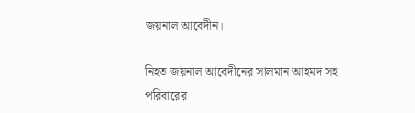জয়নাল আবেদীন।

নিহত জয়নাল আবেদীনের সালমান আহমদ সহ পরিবারের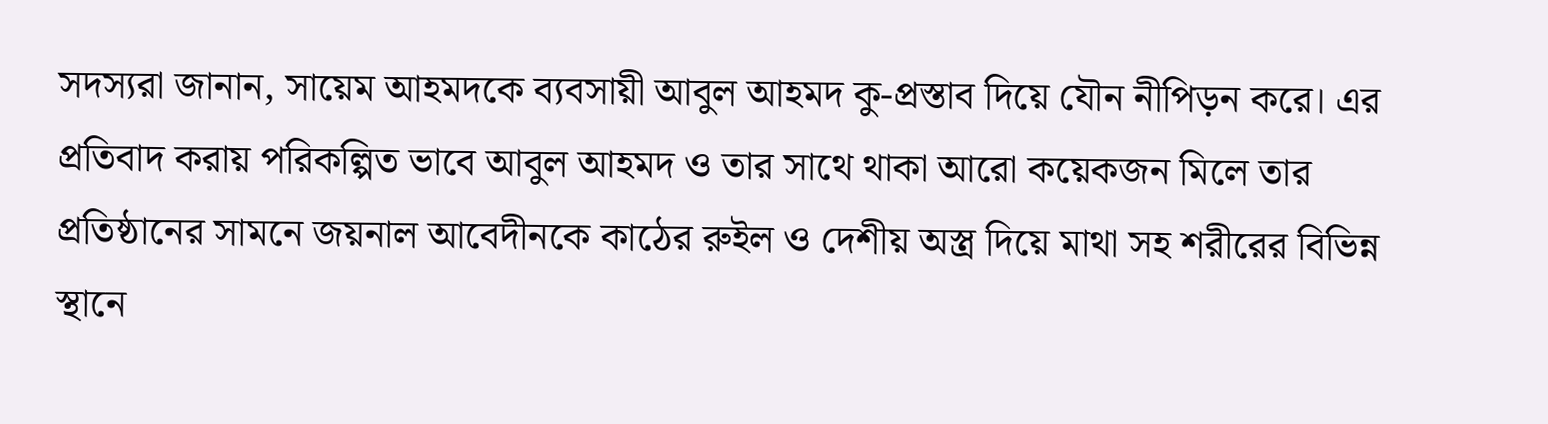সদস্যরা জানান, সায়েম আহমদকে ব্যবসায়ী আবুল আহমদ কু-প্রস্তাব দিয়ে যৌন নীপিড়ন করে। এর প্রতিবাদ করায় পরিকল্পিত ভাবে আবুল আহমদ ও তার সাথে থাকা আরো কয়েকজন মিলে তার প্রতিষ্ঠানের সামনে জয়নাল আবেদীনকে কাঠের রুইল ও দেশীয় অস্ত্র দিয়ে মাথা সহ শরীরের বিভিন্ন স্থানে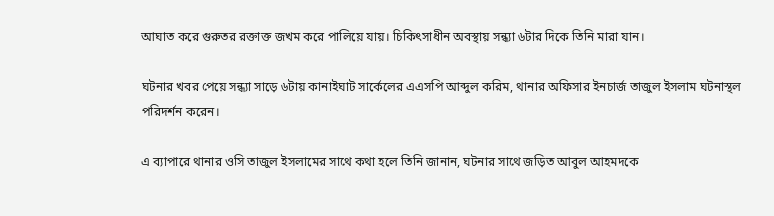আঘাত করে গুরুতর রক্তাক্ত জখম করে পালিয়ে যায়। চিকিৎসাধীন অবস্থায় সন্ধ্যা ৬টার দিকে তিনি মারা যান।

ঘটনার খবর পেয়ে সন্ধ্যা সাড়ে ৬টায় কানাইঘাট সার্কেলের এএসপি আব্দুল করিম, থানার অফিসার ইনচার্জ তাজুল ইসলাম ঘটনাস্থল পরিদর্শন করেন।

এ ব্যাপারে থানার ওসি তাজুল ইসলামের সাথে কথা হলে তিনি জানান, ঘটনার সাথে জড়িত আবুল আহমদকে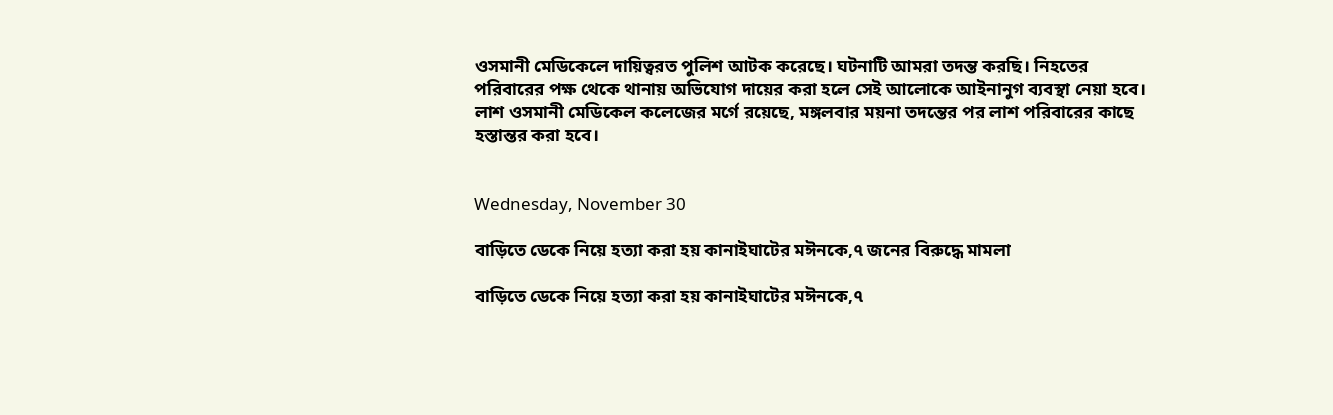ওসমানী মেডিকেলে দায়িত্বরত পুলিশ আটক করেছে। ঘটনাটি আমরা তদন্ত করছি। নিহতের পরিবারের পক্ষ থেকে থানায় অভিযোগ দায়ের করা হলে সেই আলোকে আইনানুগ ব্যবস্থা নেয়া হবে। লাশ ওসমানী মেডিকেল কলেজের মর্গে রয়েছে, মঙ্গলবার ময়না তদন্তের পর লাশ পরিবারের কাছে হস্তান্তর করা হবে।


Wednesday, November 30

বাড়িতে ডেকে নিয়ে হত্যা করা হয় কানাইঘাটের মঈনকে,৭ জনের বিরুদ্ধে মামলা

বাড়িতে ডেকে নিয়ে হত্যা করা হয় কানাইঘাটের মঈনকে,৭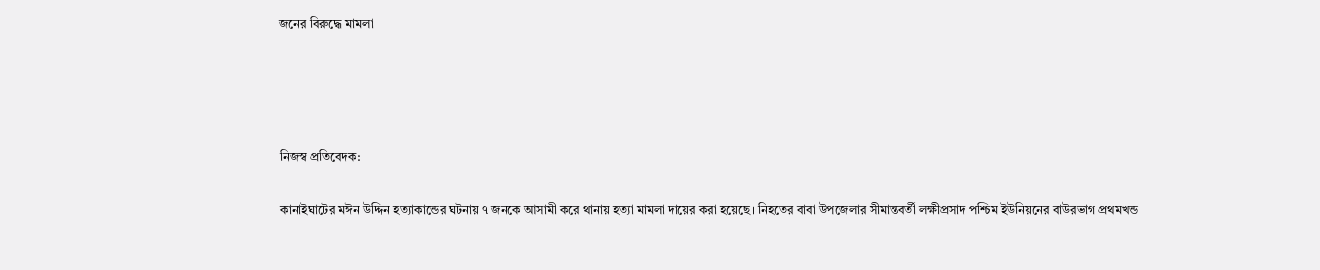জনের বিরুদ্ধে মামলা




নিজস্ব প্রতিবেদক:

কানাইঘাটের মঈন উদ্দিন হত্যাকান্ডের ঘটনায় ৭ জনকে আসামী করে থানায় হত্যা মামলা দায়ের করা হয়েছে। নিহতের বাবা উপজেলার সীমান্তবর্তী লক্ষীপ্রসাদ পশ্চিম ইউনিয়নের বাউরভাগ প্রথমখন্ড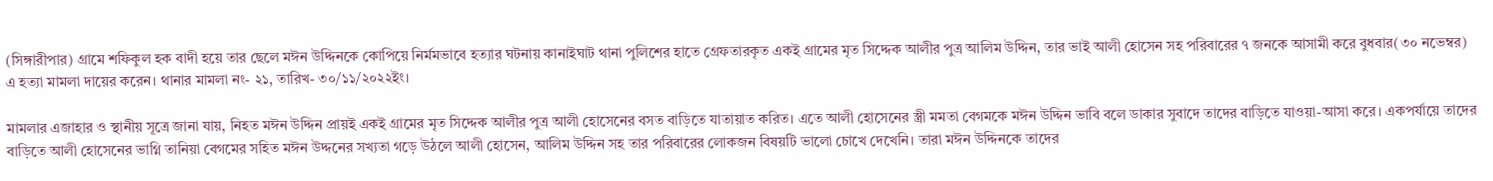(সিঙ্গারীপার) গ্রামে শফিকুল হক বাদী হয়ে তার ছেলে মঈন উদ্দিনকে কোপিয়ে নির্মমভাবে হত্যার ঘটনায় কানাইঘাট থানা পুলিশের হাতে গ্রেফতারকৃত একই গ্রামের মৃত সিদ্দেক আলীর পুত্র আলিম উদ্দিন, তার ভাই আলী হোসেন সহ পরিবারের ৭ জনকে আসামী করে বুধবার(৩০ নভেম্বর)  এ হত্যা মামলা দায়ের করেন। থানার মামলা নং- ২১, তারিখ- ৩০/১১/২০২২ইং।

মামলার এজাহার ও স্থানীয় সূত্রে জানা যায়, নিহত মঈন উদ্দিন প্রায়ই একই গ্রামের মৃত সিদ্দেক আলীর পুত্র আলী হোসেনের বসত বাড়িতে যাতায়াত করিত। এতে আলী হোসেনের স্ত্রী মমতা বেগমকে মঈন উদ্দিন ভাবি বলে ডাকার সুবাদে তাদের বাড়িতে যাওয়া-আসা করে। একপর্যায়ে তাদের বাড়িতে আলী হোসেনের ভাগ্নি তানিয়া বেগমের সহিত মঈন উদ্দনের সখ্যতা গড়ে উঠলে আলী হোসেন, আলিম উদ্দিন সহ তার পরিবারের লোকজন বিষয়টি ভালো চোখে দেখেনি। তারা মঈন উদ্দিনকে তাদের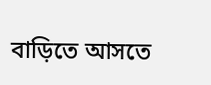বাড়িতে আসতে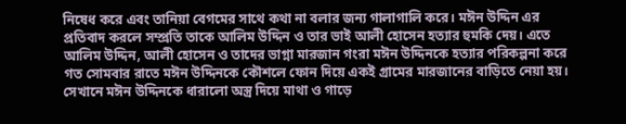নিষেধ করে এবং তানিয়া বেগমের সাথে কথা না বলার জন্য গালাগালি করে। মঈন উদ্দিন এর প্রতিবাদ করলে সম্প্রতি তাকে আলিম উদ্দিন ও তার ভাই আলী হোসেন হত্যার হুমকি দেয়। এতে আলিম উদ্দিন, আলী হোসেন ও তাদের ভাগ্না মারজান গংরা মঈন উদ্দিনকে হত্যার পরিকল্পনা করে গত সোমবার রাতে মঈন উদ্দিনকে কৌশলে ফোন দিয়ে একই গ্রামের মারজানের বাড়িতে নেয়া হয়। সেখানে মঈন উদ্দিনকে ধারালো অস্ত্র দিয়ে মাথা ও গাড়ে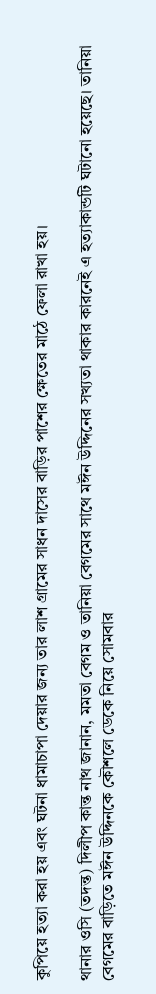কুপিয়ে হত্যা করা হয় এবং ঘটনা ধামাচাপা দেয়ার জন্য তার লাশ গ্রামের সাধন দাসের বাড়ির পাশের ক্ষেতের মাঠে ফেলা রাখা হয়।

থানার ওসি (তদন্ত) দিলীপ কান্ত নাথ জানান, মমতা বেগম ও তানিয়া বেগমের সাথে মঈন উদ্দিনের সখ্যতা থাকার কারনেই এ হত্যাকান্ডটি ঘটানো হয়েছে। তানিয়া বেগমের বাড়িতে মঈন উদ্দিনকে কৌশলে ডেকে নিয়ে সোমবার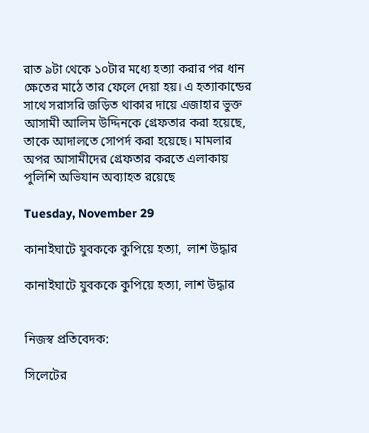রাত ৯টা থেকে ১০টার মধ্যে হত্যা করার পর ধান ক্ষেতের মাঠে তার ফেলে দেয়া হয়। এ হত্যাকান্ডের সাথে সরাসরি জড়িত থাকার দায়ে এজাহার ভুক্ত আসামী আলিম উদ্দিনকে গ্রেফতার করা হয়েছে, তাকে আদালতে সোপর্দ করা হয়েছে। মামলার অপর আসামীদের গ্রেফতার করতে এলাকায় পুলিশি অভিযান অব্যাহত রয়েছে

Tuesday, November 29

কানাইঘাটে যুবককে কুপিয়ে হত্যা,  লাশ উদ্ধার

কানাইঘাটে যুবককে কুপিয়ে হত্যা, লাশ উদ্ধার


নিজস্ব প্রতিবেদক:

সিলেটের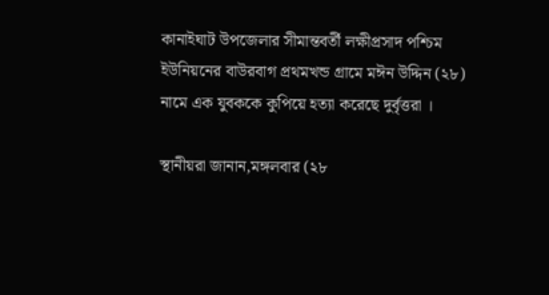কানাইঘাট উপজেলার সীমান্তবর্তী লক্ষীপ্রসাদ পশ্চিম ইউনিয়নের বাউরবাগ প্রথমখন্ড গ্রামে মঈন উদ্দিন (২৮) নামে এক যুবককে কুপিয়ে হত্যা করেছে দুর্বৃত্তরা ।

স্থানীয়রা জানান,মঙ্গলবার (২৮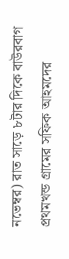নভেম্বর) রাত সাড়ে ৮টার দিকে বাউরবাগ প্রথমখন্ড গ্রামের সফিক আহমদের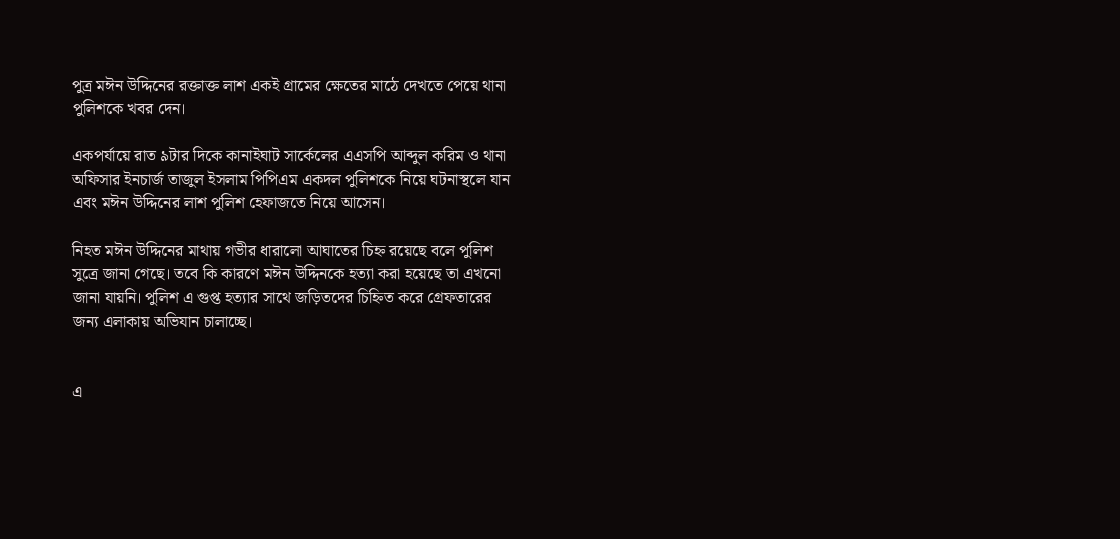পুত্র মঈন উদ্দিনের রক্তাক্ত লাশ একই গ্রামের ক্ষেতের মাঠে দেখতে পেয়ে থানা পুলিশকে খবর দেন।

একপর্যায়ে রাত ৯টার দিকে কানাইঘাট সার্কেলের এএসপি আব্দুল করিম ও থানা অফিসার ইনচার্জ তাজুল ইসলাম পিপিএম একদল পুলিশকে নিয়ে ঘটনাস্থলে যান এবং মঈন উদ্দিনের লাশ পুলিশ হেফাজতে নিয়ে আসেন।

নিহত মঈন উদ্দিনের মাথায় গভীর ধারালো আঘাতের চিহ্ন রয়েছে বলে পুলিশ সুত্রে জানা গেছে। তবে কি কারণে মঈন উদ্দিনকে হত্যা করা হয়েছে তা এখনো জানা যায়নি। পুলিশ এ গুপ্ত হত্যার সাথে জড়িতদের চিহ্নিত করে গ্রেফতারের জন্য এলাকায় অভিযান চালাচ্ছে।


এ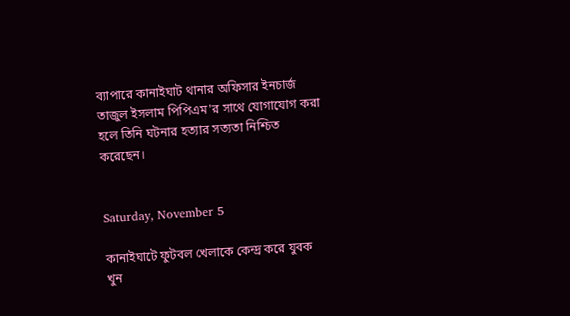ব্যাপারে কানাইঘাট থানার অফিসার ইনচার্জ তাজুল ইসলাম পিপিএম'র সাথে যোগাযোগ করা হলে তিনি ঘটনার হত্যার সত্যতা নিশ্চিত করেছেন।


Saturday, November 5

কানাইঘাটে ফুটবল খেলাকে কেন্দ্র করে যুবক খুন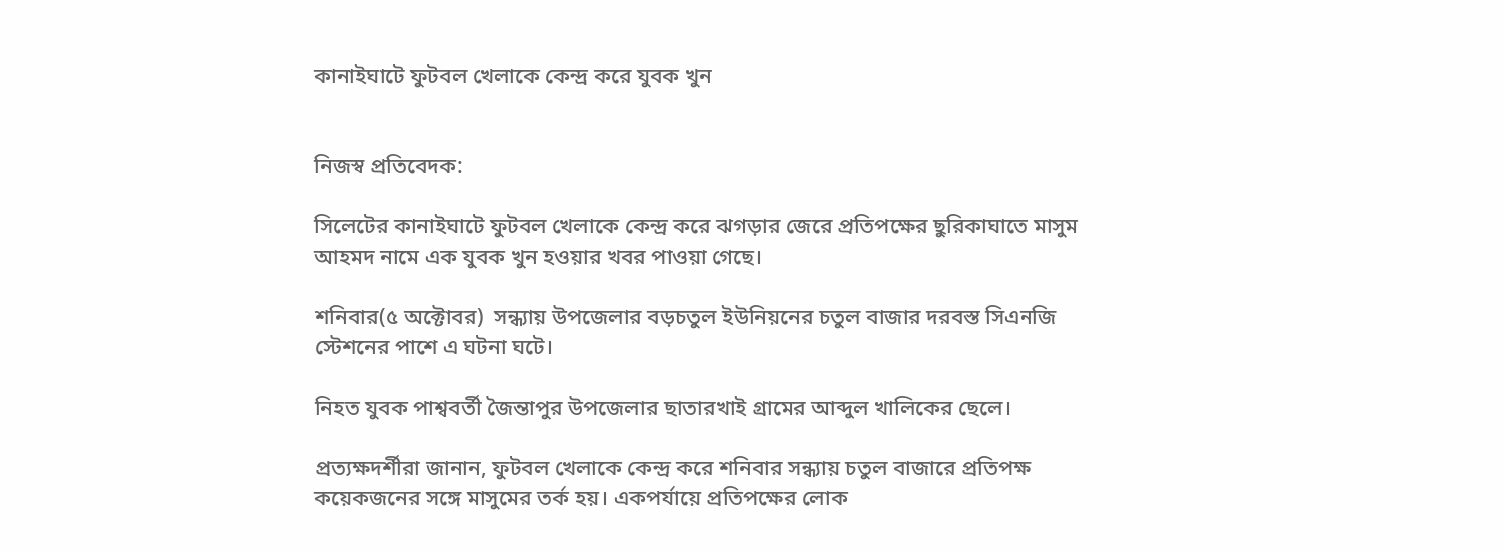কানাইঘাটে ফুটবল খেলাকে কেন্দ্র করে যুবক খুন


নিজস্ব প্রতিবেদক:

সিলেটের কানাইঘাটে ফুটবল খেলাকে কেন্দ্র করে ঝগড়ার জেরে প্রতিপক্ষের ছুরিকাঘাতে মাসুম আহমদ নামে এক যুবক খুন হওয়ার খবর পাওয়া গেছে।

শনিবার(৫ অক্টোবর)  সন্ধ্যায় উপজেলার বড়চতুল ইউনিয়নের চতুল বাজার দরবস্ত সিএনজি স্টেশনের পাশে এ ঘটনা ঘটে।

নিহত যুবক পাশ্ববর্তী জৈন্তাপুর উপজেলার ছাতারখাই গ্রামের আব্দুল খালিকের ছেলে।

প্রত্যক্ষদর্শীরা জানান, ফুটবল খেলাকে কেন্দ্র করে শনিবার সন্ধ্যায় চতুল বাজারে প্রতিপক্ষ কয়েকজনের সঙ্গে মাসুমের তর্ক হয়। একপর্যায়ে প্রতিপক্ষের লোক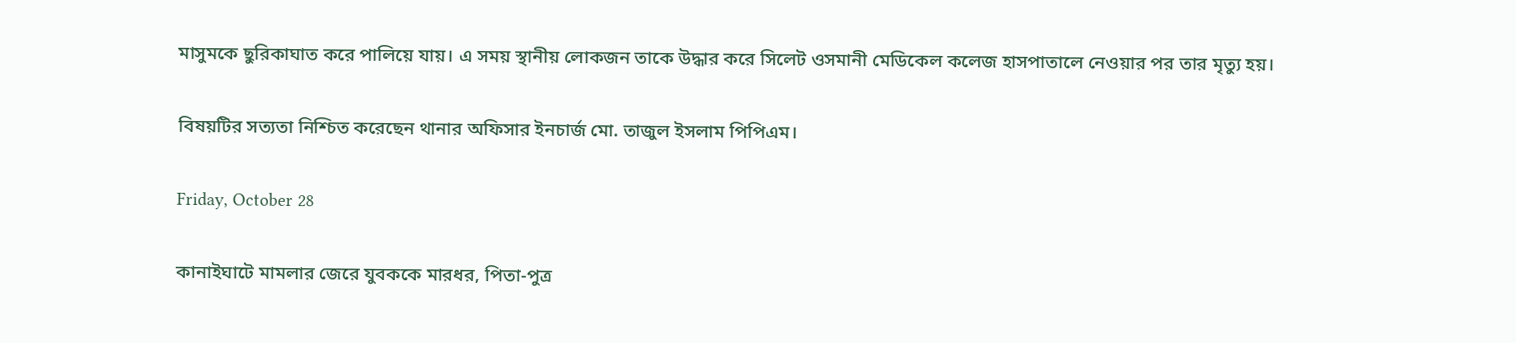মাসুমকে ছুরিকাঘাত করে পালিয়ে যায়। এ সময় স্থানীয় লোকজন তাকে উদ্ধার করে সিলেট ওসমানী মেডিকেল কলেজ হাসপাতালে নেওয়ার পর তার মৃত্যু হয়।

বিষয়টির সত্যতা নিশ্চিত করেছেন থানার অফিসার ইনচার্জ মো. তাজুল ইসলাম পিপিএম।

Friday, October 28

কানাইঘাটে মামলার জেরে যুবককে মারধর, পিতা-পুত্র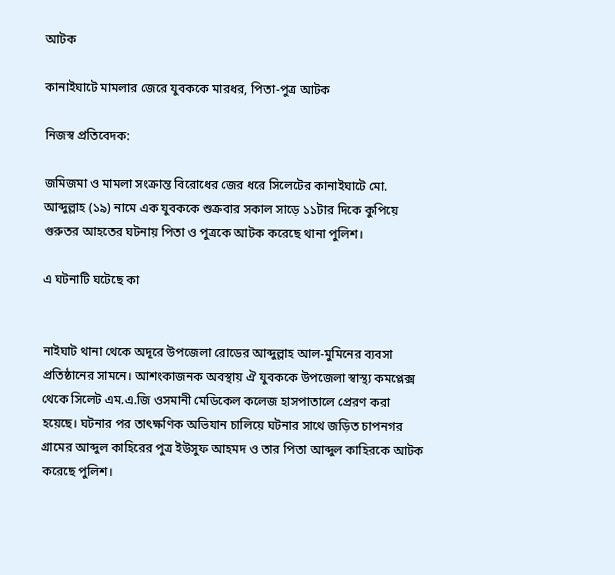আটক

কানাইঘাটে মামলার জেরে যুবককে মারধর, পিতা-পুত্র আটক

নিজস্ব প্রতিবেদক:

জমিজমা ও মামলা সংক্রান্ত বিরোধের জের ধরে সিলেটের কানাইঘাটে মো. আব্দুল্লাহ (১৯) নামে এক যুবককে শুক্রবার সকাল সাড়ে ১১টার দিকে কুপিয়ে গুরুতর আহতের ঘটনায় পিতা ও পুত্রকে আটক করেছে থানা পুলিশ।

এ ঘটনাটি ঘটেছে কা


নাইঘাট থানা থেকে অদূরে উপজেলা রোডের আব্দুল্লাহ আল-মুমিনের ব্যবসা প্রতিষ্ঠানের সামনে। আশংকাজনক অবস্থায় ঐ যুবককে উপজেলা স্বাস্থ্য কমপ্লেক্স থেকে সিলেট এম.এ.জি ওসমানী মেডিকেল কলেজ হাসপাতালে প্রেরণ করা হয়েছে। ঘটনার পর তাৎক্ষণিক অভিযান চালিয়ে ঘটনার সাথে জড়িত চাপনগর গ্রামের আব্দুল কাহিরের পুত্র ইউসুফ আহমদ ও তার পিতা আব্দুল কাহিরকে আটক করেছে পুলিশ।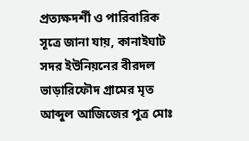প্রত্যক্ষদর্শী ও পারিবারিক সূত্রে জানা যায়, কানাইঘাট সদর ইউনিয়নের বীরদল ভাড়ারিফৌদ গ্রামের মৃত আব্দুল আজিজের পুত্র মোঃ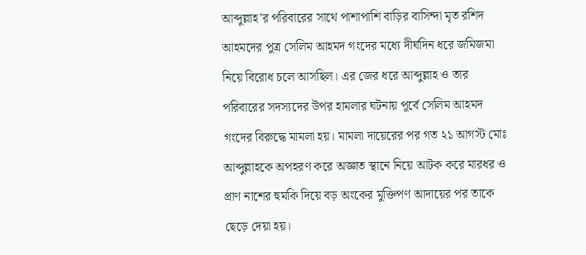আব্দুল্লাহ’র পরিবারের সাথে পাশাপাশি বাড়ির বাসিন্দা মৃত রশিদ আহমদের পুত্র সেলিম আহমদ গংদের মধ্যে দীর্ঘদিন ধরে জমিজমা নিয়ে বিরোধ চলে আসছিল। এর জের ধরে আব্দুল্লাহ ও তার পরিবারের সদস্যদের উপর হামলার ঘটনায় পূর্বে সেলিম আহমদ গংদের বিরুদ্ধে মামলা হয়। মামলা দায়েরের পর গত ২১ আগস্ট মোঃ আব্দুল্লাহকে অপহরণ করে অজ্ঞাত স্থানে নিয়ে আটক করে মারধর ও প্রাণ নাশের হুমকি দিয়ে বড় অংকের মুক্তিপণ আদায়ের পর তাকে ছেড়ে দেয়া হয়।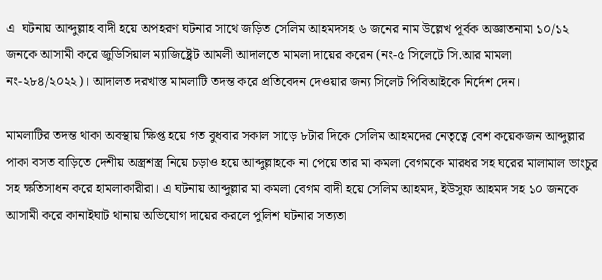এ  ঘটনায় আব্দুল্লাহ বাদী হয়ে অপহরণ ঘটনার সাথে জড়িত সেলিম আহমদসহ ৬ জনের নাম উল্লেখ পূর্বক অজ্ঞাতনামা ১০/১২ জনকে আসামী করে জুডিসিয়াল ম্যাজিষ্ট্রেট আমলী আদালতে মামলা দায়ের করেন (নং-৫ সিলেটে সি.আর মামলা নং-২৮৪/২০২২)। আদালত দরখাস্ত মামলাটি তদন্ত করে প্রতিবেদন দেওয়ার জন্য সিলেট পিবিআইকে নির্দেশ দেন।

মামলাটির তদন্ত থাকা অবস্থায় ক্ষিপ্ত হয়ে গত বুধবার সকাল সাড়ে ৮টার দিকে সেলিম আহমদের নেতৃত্বে বেশ কয়েকজন আব্দুল্লার পাকা বসত বাড়িতে দেশীয় অস্ত্রশস্ত্র নিয়ে চড়াও হয়ে আব্দুল্লাহকে না পেয়ে তার মা কমলা বেগমকে মারধর সহ ঘরের মালামাল ভাংচুর সহ ক্ষতিসাধন করে হামলাকারীরা। এ ঘটনায় আব্দুল্লার মা কমলা বেগম বাদী হয়ে সেলিম আহমদ, ইউসুফ আহমদ সহ ১০ জনকে আসামী করে কানাইঘাট থানায় অভিযোগ দায়ের করলে পুলিশ ঘটনার সত্যতা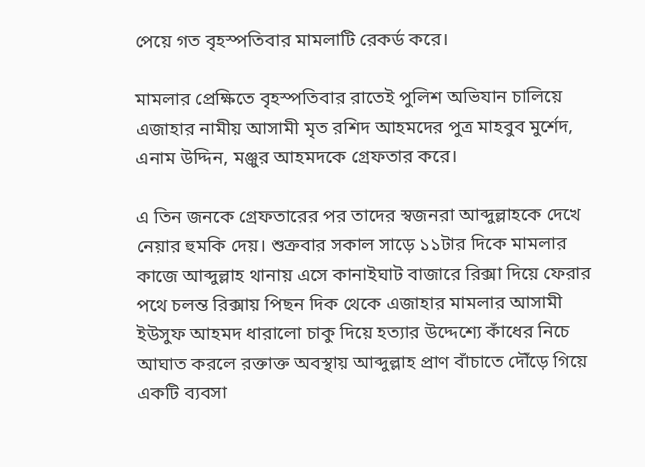পেয়ে গত বৃহস্পতিবার মামলাটি রেকর্ড করে।

মামলার প্রেক্ষিতে বৃহস্পতিবার রাতেই পুলিশ অভিযান চালিয়ে এজাহার নামীয় আসামী মৃত রশিদ আহমদের পুত্র মাহবুব মুর্শেদ, এনাম উদ্দিন, মঞ্জুর আহমদকে গ্রেফতার করে।

এ তিন জনকে গ্রেফতারের পর তাদের স্বজনরা আব্দুল্লাহকে দেখে নেয়ার হুমকি দেয়। শুক্রবার সকাল সাড়ে ১১টার দিকে মামলার কাজে আব্দুল্লাহ থানায় এসে কানাইঘাট বাজারে রিক্সা দিয়ে ফেরার পথে চলন্ত রিক্সায় পিছন দিক থেকে এজাহার মামলার আসামী ইউসুফ আহমদ ধারালো চাকু দিয়ে হত্যার উদ্দেশ্যে কাঁধের নিচে আঘাত করলে রক্তাক্ত অবস্থায় আব্দুল্লাহ প্রাণ বাঁচাতে দৌঁড়ে গিয়ে একটি ব্যবসা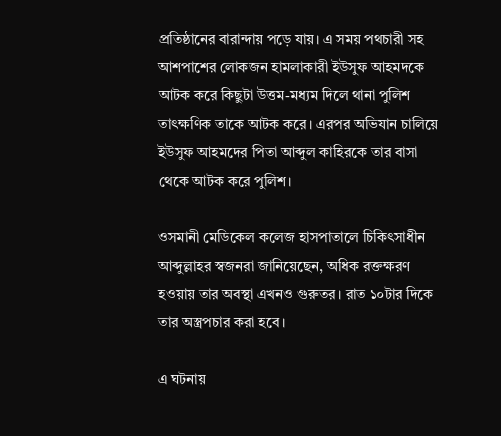প্রতিষ্ঠানের বারান্দায় পড়ে যায়। এ সময় পথচারী সহ আশপাশের লোকজন হামলাকারী ইউসুফ আহমদকে আটক করে কিছুটা উত্তম-মধ্যম দিলে থানা পুলিশ তাৎক্ষণিক তাকে আটক করে। এরপর অভিযান চালিয়ে ইউসুফ আহমদের পিতা আব্দুল কাহিরকে তার বাসা থেকে আটক করে পুলিশ।

ওসমানী মেডিকেল কলেজ হাসপাতালে চিকিৎসাধীন আব্দুল্লাহর স্বজনরা জানিয়েছেন, অধিক রক্তক্ষরণ হওয়ায় তার অবস্থা এখনও গুরুতর। রাত ১০টার দিকে তার অস্ত্রপচার করা হবে।

এ ঘটনায়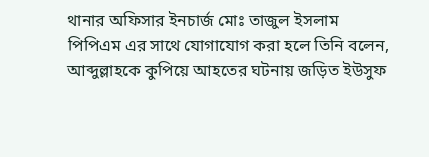থানার অফিসার ইনচার্জ মোঃ তাজুল ইসলাম পিপিএম এর সাথে যোগাযোগ করা হলে তিনি বলেন, আব্দুল্লাহকে কুপিয়ে আহতের ঘটনায় জড়িত ইউসুফ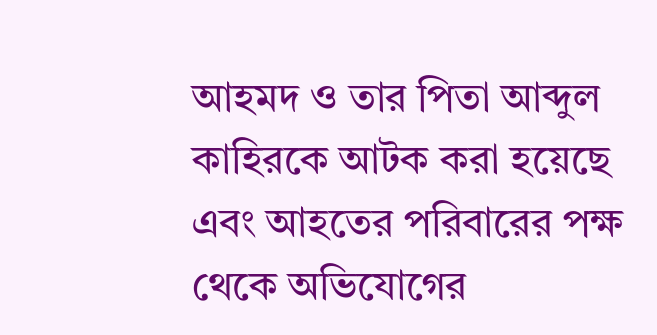আহমদ ও তার পিতা আব্দুল কাহিরকে আটক করা হয়েছে এবং আহতের পরিবারের পক্ষ থেকে অভিযোগের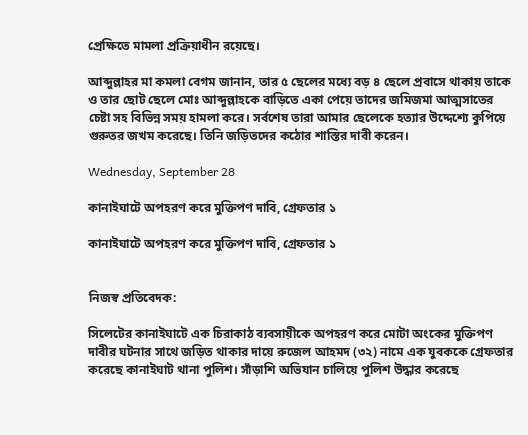প্রেক্ষিতে মামলা প্রক্রিয়াধীন রয়েছে।

আব্দুল্লাহর মা কমলা বেগম জানান, তার ৫ ছেলের মধ্যে বড় ৪ ছেলে প্রবাসে থাকায় তাকে ও তার ছোট ছেলে মোঃ আব্দুল্লাহকে বাড়িতে একা পেয়ে তাদের জমিজমা আত্মসাতের চেষ্টা সহ বিভিন্ন সময় হামলা করে। সর্বশেষ তারা আমার ছেলেকে হত্যার উদ্দেশ্যে কুপিয়ে গুরুতর জখম করেছে। তিনি জড়িতদের কঠোর শাস্তির দাবী করেন।

Wednesday, September 28

কানাইঘাটে অপহরণ করে মুক্তিপণ দাবি, গ্রেফতার ১

কানাইঘাটে অপহরণ করে মুক্তিপণ দাবি, গ্রেফতার ১


নিজস্ব প্রতিবেদক:

সিলেটের কানাইঘাটে এক চিরাকাঠ ব্যবসায়ীকে অপহরণ করে মোটা অংকের মুক্তিপণ দাবীর ঘটনার সাথে জড়িত থাকার দায়ে রুজেল আহমদ (৩২) নামে এক যুবককে গ্রেফতার করেছে কানাইঘাট থানা পুলিশ। সাঁড়াশি অভিযান চালিয়ে পুলিশ উদ্ধার করেছে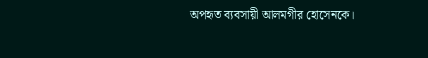অপহৃত ব্যবসায়ী আলমগীর হোসেনকে।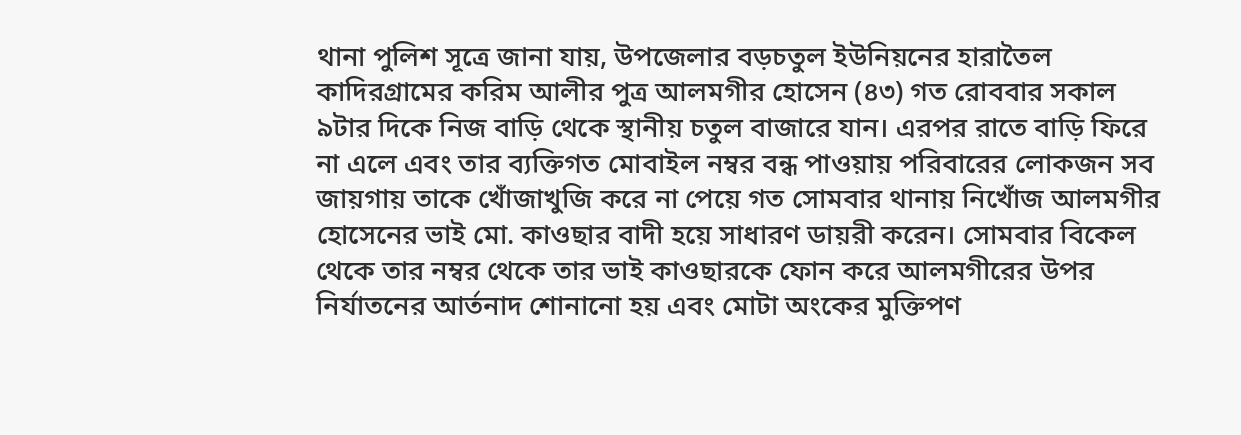থানা পুলিশ সূত্রে জানা যায়, উপজেলার বড়চতুল ইউনিয়নের হারাতৈল কাদিরগ্রামের করিম আলীর পুত্র আলমগীর হোসেন (৪৩) গত রোববার সকাল ৯টার দিকে নিজ বাড়ি থেকে স্থানীয় চতুল বাজারে যান। এরপর রাতে বাড়ি ফিরে না এলে এবং তার ব্যক্তিগত মোবাইল নম্বর বন্ধ পাওয়ায় পরিবারের লোকজন সব জায়গায় তাকে খোঁজাখুজি করে না পেয়ে গত সোমবার থানায় নিখোঁজ আলমগীর হোসেনের ভাই মো. কাওছার বাদী হয়ে সাধারণ ডায়রী করেন। সোমবার বিকেল থেকে তার নম্বর থেকে তার ভাই কাওছারকে ফোন করে আলমগীরের উপর নির্যাতনের আর্তনাদ শোনানো হয় এবং মোটা অংকের মুক্তিপণ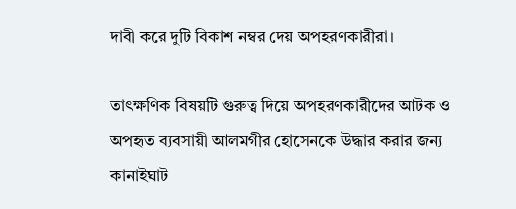দাবী করে দুটি বিকাশ নম্বর দেয় অপহরণকারীরা।

তাৎক্ষণিক বিষয়টি গুরুত্ব দিয়ে অপহরণকারীদের আটক ও অপহৃত ব্যবসায়ী আলমগীর হোসেনকে উদ্ধার করার জন্য কানাইঘাট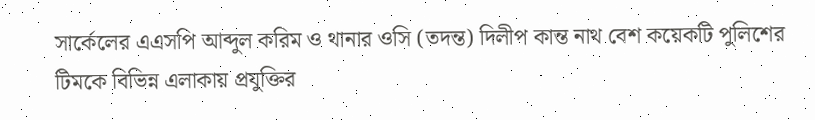সার্কেলের এএসপি আব্দুল করিম ও থানার ওসি (তদন্ত) দিলীপ কান্ত নাথ বেশ কয়েকটি পুলিশের টিমকে বিভিন্ন এলাকায় প্রযুক্তির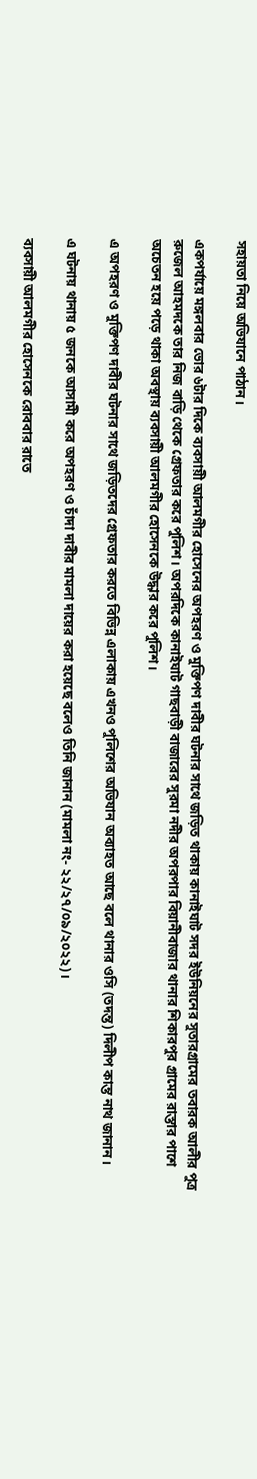সহায়তা নিয়ে অভিযানে পাঠান।

একপর্যায়ে মঙ্গলবার ভোর ৬টার দিকে ব্যবসায়ী আলমগীর হোসেনের অপহরণ ও মুক্তিপণ দাবীর ঘটনার সাথে জড়িত থাকায় কানাইঘাট সদর ইউনিয়নের সুতারগ্রামের তবারক আলীর পুত্র রুজেল আহমদকে তার নিজ বাড়ি থেকে গ্রেফতার করে পুলিশ। অপরদিকে কানাইঘাট গাছবাড়ী বাজারের সুরমা নদীর অপরপার বিয়ানীবাজার থানার শিকারপুর গ্রামের রাস্তার পাশে অচেতন হয়ে পড়ে থাকা অবস্থায় ব্যবসায়ী আলমগীর হোসেনকে উদ্ধার করে পুলিশ।

এ অপহরণ ও মুক্তিপণ দাবীর ঘটনার সাথে জড়িতদের গ্রেফতার করতে বিভিন্ন এলাকায় এখনও পুলিশের অভিযান অব্যাহত আছে বলে থানার ওসি (তদন্ত) দিলীপ কান্ত নাথ জানান।

এ ঘটনায় থানায় ৫ জনকে আসামী করে অপহরণ ও চাঁদা দাবীর মামলা দায়ের করা হয়েছে বলেও তিনি জানান (মামলা নং- ২২/২৭/০৯/২০২২)।

ব্যবসায়ী আলমগীর হোসেনকে রোববার রাতে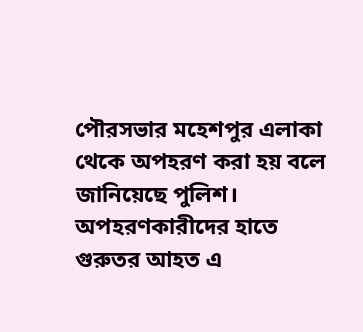পৌরসভার মহেশপুর এলাকা থেকে অপহরণ করা হয় বলে জানিয়েছে পুলিশ। অপহরণকারীদের হাতে গুরুতর আহত এ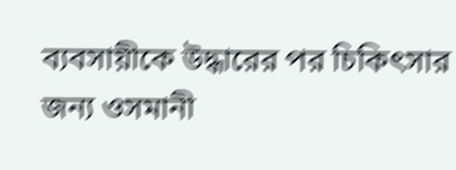ব্যবসায়ীকে উদ্ধারের পর চিকিৎসার জন্য ওসমানী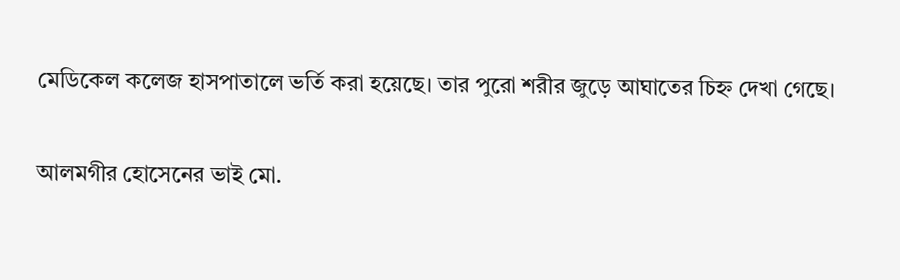মেডিকেল কলেজ হাসপাতালে ভর্তি করা হয়েছে। তার পুরো শরীর জুড়ে আঘাতের চিহ্ন দেখা গেছে।

আলমগীর হোসেনের ভাই মো.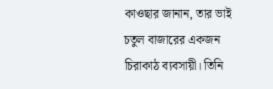কাওছার জানান, তার ভাই চতুল বাজারের একজন চিরাকাঠ ব্যবসায়ী। তিনি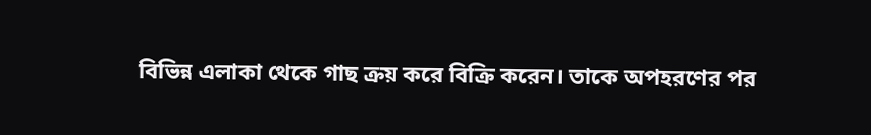বিভিন্ন এলাকা থেকে গাছ ক্রয় করে বিক্রি করেন। তাকে অপহরণের পর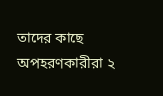তাদের কাছে অপহরণকারীরা ২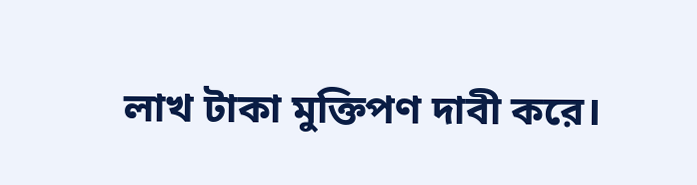লাখ টাকা মুক্তিপণ দাবী করে।